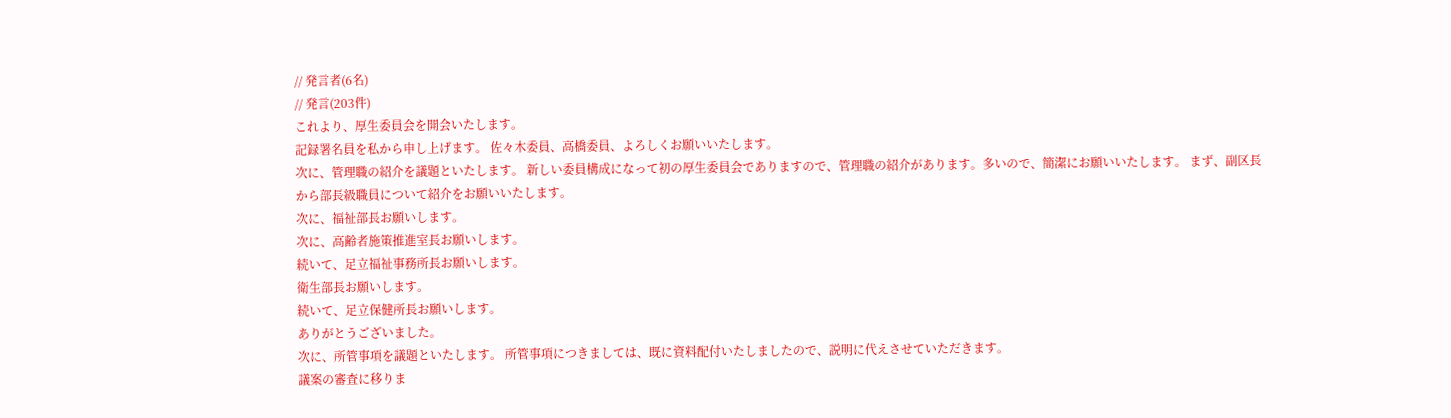// 発言者(6名)
// 発言(203件)
これより、厚生委員会を開会いたします。
記録署名員を私から申し上げます。 佐々木委員、高橋委員、よろしくお願いいたします。
次に、管理職の紹介を議題といたします。 新しい委員構成になって初の厚生委員会でありますので、管理職の紹介があります。多いので、簡潔にお願いいたします。 まず、副区長から部長級職員について紹介をお願いいたします。
次に、福祉部長お願いします。
次に、高齢者施策推進室長お願いします。
続いて、足立福祉事務所長お願いします。
衛生部長お願いします。
続いて、足立保健所長お願いします。
ありがとうございました。
次に、所管事項を議題といたします。 所管事項につきましては、既に資料配付いたしましたので、説明に代えさせていただきます。
議案の審査に移りま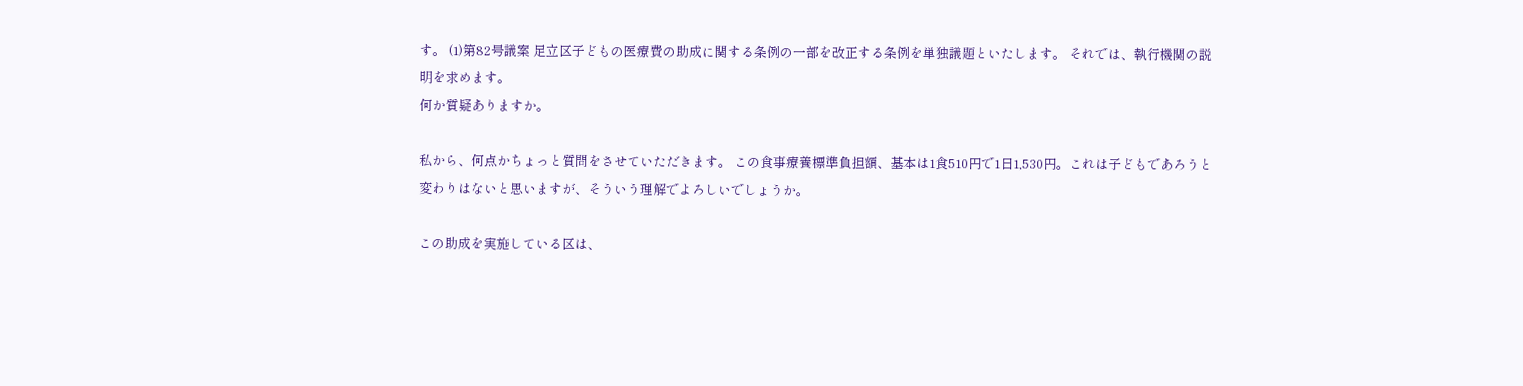す。 (1)第82号議案 足立区子どもの医療費の助成に関する条例の一部を改正する条例を単独議題といたします。 それでは、執行機関の説明を求めます。
何か質疑ありますか。

私から、何点かちょっと質問をさせていただきます。 この食事療養標準負担額、基本は1食510円で1日1,530円。これは子どもであろうと変わりはないと思いますが、そういう理解でよろしいでしょうか。

この助成を実施している区は、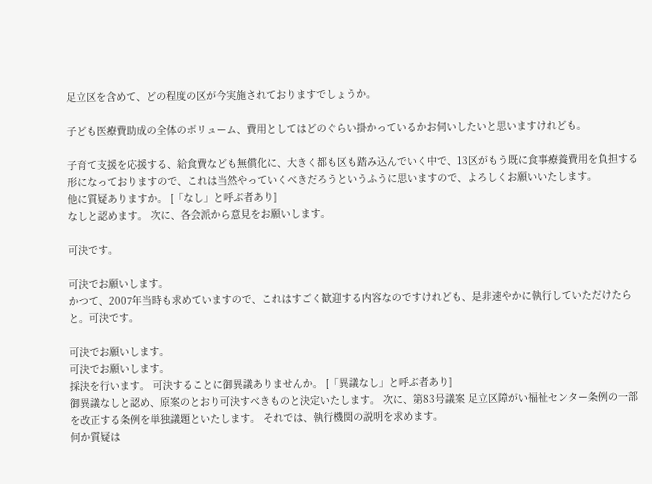足立区を含めて、どの程度の区が今実施されておりますでしょうか。

子ども医療費助成の全体のボリューム、費用としてはどのぐらい掛かっているかお伺いしたいと思いますけれども。

子育て支援を応援する、給食費なども無償化に、大きく都も区も踏み込んでいく中で、13区がもう既に食事療養費用を負担する形になっておりますので、これは当然やっていくべきだろうというふうに思いますので、よろしくお願いいたします。
他に質疑ありますか。 [「なし」と呼ぶ者あり]
なしと認めます。 次に、各会派から意見をお願いします。

可決です。

可決でお願いします。
かつて、2007年当時も求めていますので、これはすごく歓迎する内容なのですけれども、是非速やかに執行していただけたらと。可決です。

可決でお願いします。
可決でお願いします。
採決を行います。 可決することに御異議ありませんか。 [「異議なし」と呼ぶ者あり]
御異議なしと認め、原案のとおり可決すべきものと決定いたします。 次に、第83号議案 足立区障がい福祉センター条例の一部を改正する条例を単独議題といたします。 それでは、執行機関の説明を求めます。
何か質疑は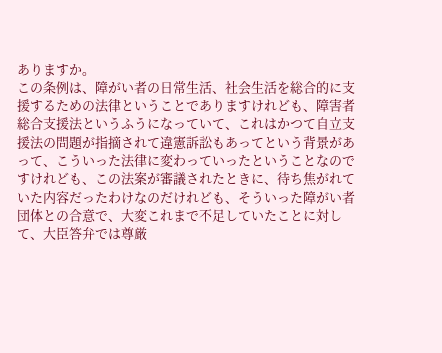ありますか。
この条例は、障がい者の日常生活、社会生活を総合的に支援するための法律ということでありますけれども、障害者総合支援法というふうになっていて、これはかつて自立支援法の問題が指摘されて違憲訴訟もあってという背景があって、こういった法律に変わっていったということなのですけれども、この法案が審議されたときに、待ち焦がれていた内容だったわけなのだけれども、そういった障がい者団体との合意で、大変これまで不足していたことに対して、大臣答弁では尊厳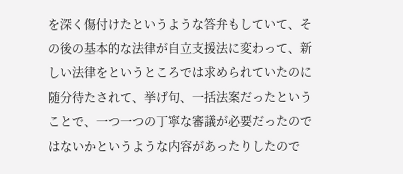を深く傷付けたというような答弁もしていて、その後の基本的な法律が自立支援法に変わって、新しい法律をというところでは求められていたのに随分待たされて、挙げ句、一括法案だったということで、一つ一つの丁寧な審議が必要だったのではないかというような内容があったりしたので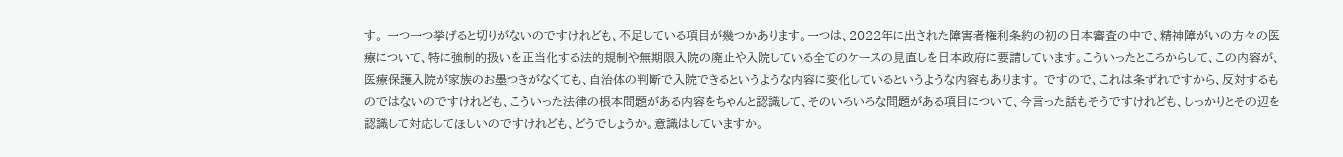す。 一つ一つ挙げると切りがないのですけれども、不足している項目が幾つかあります。一つは、2022年に出された障害者権利条約の初の日本審査の中で、精神障がいの方々の医療について、特に強制的扱いを正当化する法的規制や無期限入院の廃止や入院している全てのケースの見直しを日本政府に要請しています。こういったところからして、この内容が、医療保護入院が家族のお墨つきがなくても、自治体の判断で入院できるというような内容に変化しているというような内容もあります。 ですので、これは条ずれですから、反対するものではないのですけれども、こういった法律の根本問題がある内容をちゃんと認識して、そのいろいろな問題がある項目について、今言った話もそうですけれども、しっかりとその辺を認識して対応してほしいのですけれども、どうでしょうか。意識はしていますか。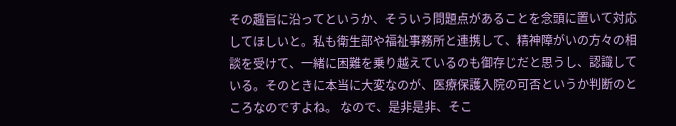その趣旨に沿ってというか、そういう問題点があることを念頭に置いて対応してほしいと。私も衛生部や福祉事務所と連携して、精神障がいの方々の相談を受けて、一緒に困難を乗り越えているのも御存じだと思うし、認識している。そのときに本当に大変なのが、医療保護入院の可否というか判断のところなのですよね。 なので、是非是非、そこ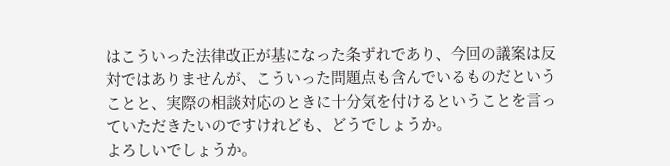はこういった法律改正が基になった条ずれであり、今回の議案は反対ではありませんが、こういった問題点も含んでいるものだということと、実際の相談対応のときに十分気を付けるということを言っていただきたいのですけれども、どうでしょうか。
よろしいでしょうか。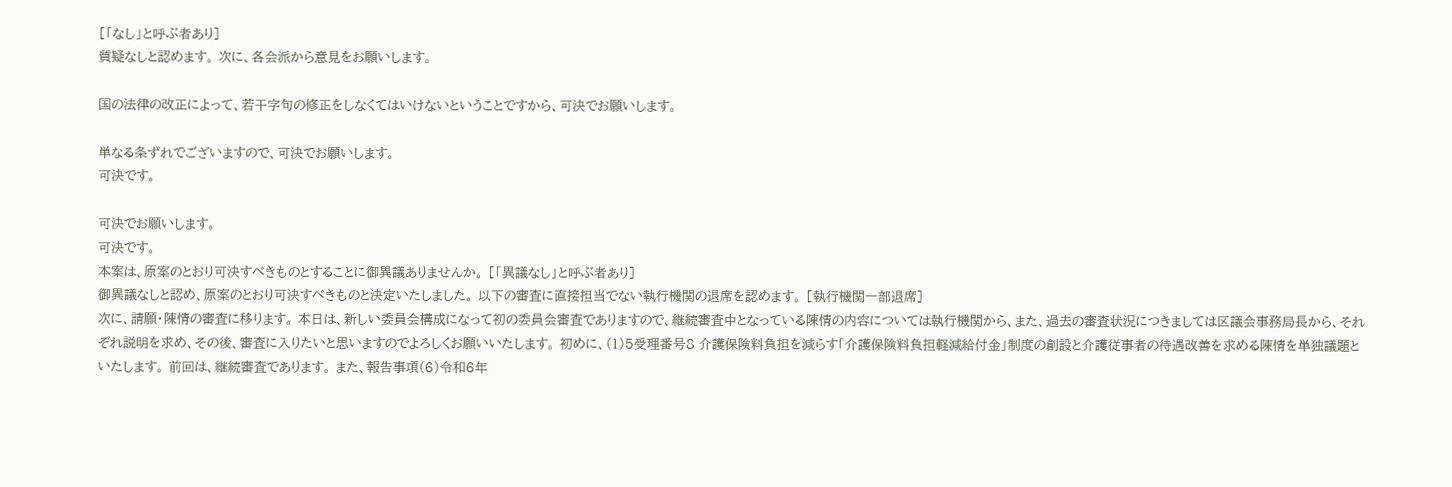[「なし」と呼ぶ者あり]
質疑なしと認めます。 次に、各会派から意見をお願いします。

国の法律の改正によって、若干字句の修正をしなくてはいけないということですから、可決でお願いします。

単なる条ずれでございますので、可決でお願いします。
可決です。

可決でお願いします。
可決です。
本案は、原案のとおり可決すべきものとすることに御異議ありませんか。 [「異議なし」と呼ぶ者あり]
御異議なしと認め、原案のとおり可決すべきものと決定いたしました。 以下の審査に直接担当でない執行機関の退席を認めます。 [執行機関一部退席]
次に、請願・陳情の審査に移ります。 本日は、新しい委員会構成になって初の委員会審査でありますので、継続審査中となっている陳情の内容については執行機関から、また、過去の審査状況につきましては区議会事務局長から、それぞれ説明を求め、その後、審査に入りたいと思いますのでよろしくお願いいたします。 初めに、(1)5受理番号8 介護保険料負担を減らす「介護保険料負担軽減給付金」制度の創設と介護従事者の待遇改善を求める陳情を単独議題といたします。 前回は、継続審査であります。 また、報告事項(6)令和6年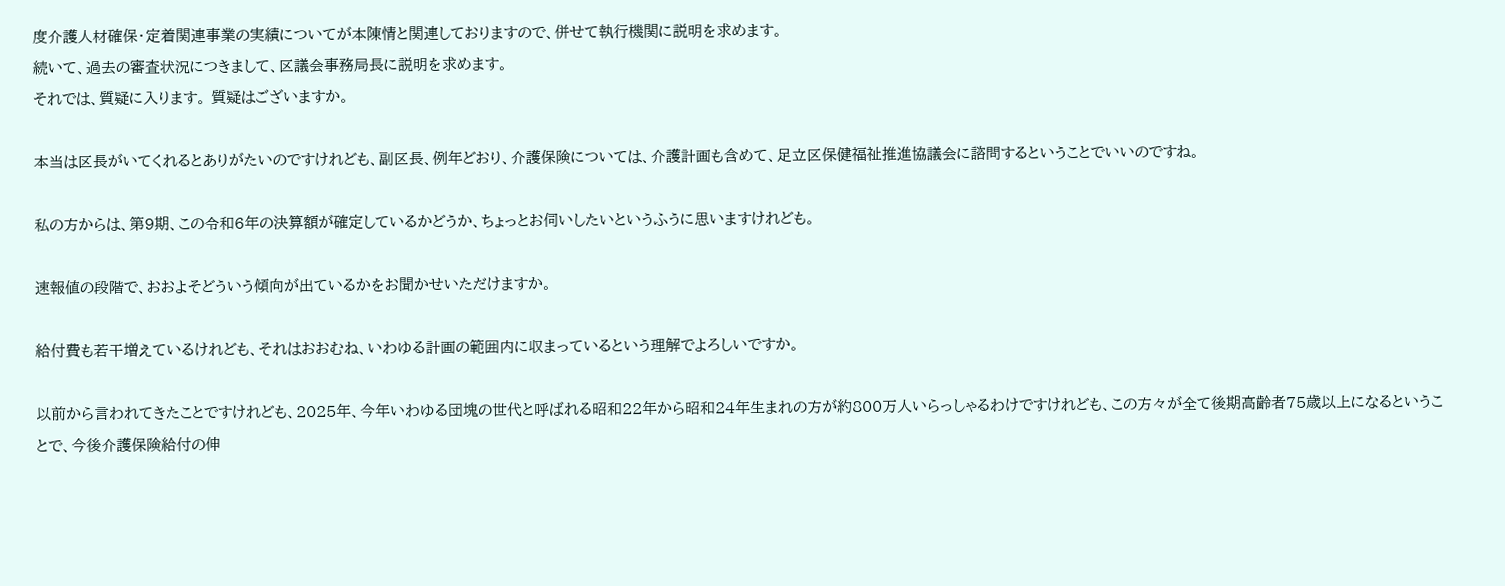度介護人材確保・定着関連事業の実績についてが本陳情と関連しておりますので、併せて執行機関に説明を求めます。
続いて、過去の審査状況につきまして、区議会事務局長に説明を求めます。
それでは、質疑に入ります。 質疑はございますか。

本当は区長がいてくれるとありがたいのですけれども、副区長、例年どおり、介護保険については、介護計画も含めて、足立区保健福祉推進協議会に諮問するということでいいのですね。

私の方からは、第9期、この令和6年の決算額が確定しているかどうか、ちょっとお伺いしたいというふうに思いますけれども。

速報値の段階で、おおよそどういう傾向が出ているかをお聞かせいただけますか。

給付費も若干増えているけれども、それはおおむね、いわゆる計画の範囲内に収まっているという理解でよろしいですか。

以前から言われてきたことですけれども、2025年、今年いわゆる団塊の世代と呼ばれる昭和22年から昭和24年生まれの方が約800万人いらっしゃるわけですけれども、この方々が全て後期高齢者75歳以上になるということで、今後介護保険給付の伸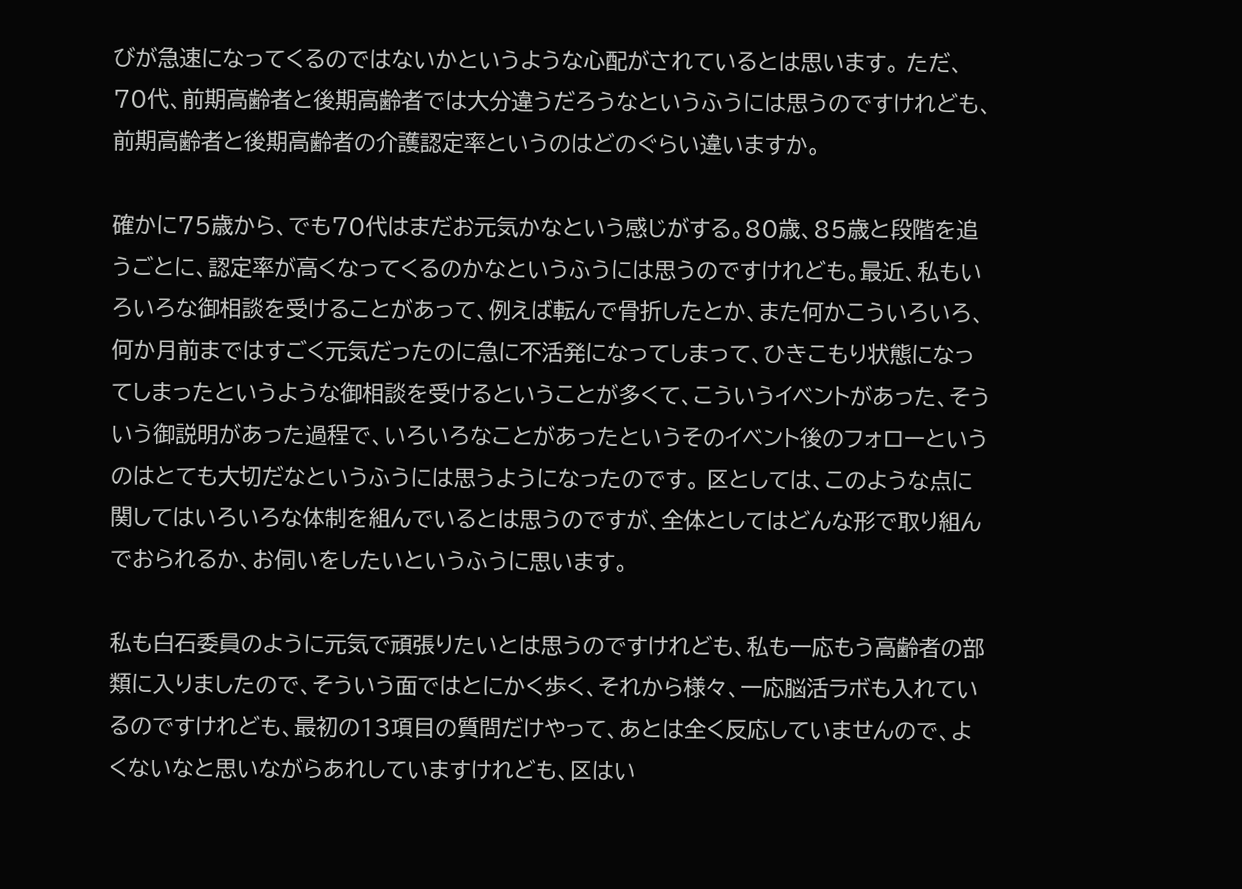びが急速になってくるのではないかというような心配がされているとは思います。 ただ、70代、前期高齢者と後期高齢者では大分違うだろうなというふうには思うのですけれども、前期高齢者と後期高齢者の介護認定率というのはどのぐらい違いますか。

確かに75歳から、でも70代はまだお元気かなという感じがする。80歳、85歳と段階を追うごとに、認定率が高くなってくるのかなというふうには思うのですけれども。最近、私もいろいろな御相談を受けることがあって、例えば転んで骨折したとか、また何かこういろいろ、何か月前まではすごく元気だったのに急に不活発になってしまって、ひきこもり状態になってしまったというような御相談を受けるということが多くて、こういうイベントがあった、そういう御説明があった過程で、いろいろなことがあったというそのイベント後のフォローというのはとても大切だなというふうには思うようになったのです。 区としては、このような点に関してはいろいろな体制を組んでいるとは思うのですが、全体としてはどんな形で取り組んでおられるか、お伺いをしたいというふうに思います。

私も白石委員のように元気で頑張りたいとは思うのですけれども、私も一応もう高齢者の部類に入りましたので、そういう面ではとにかく歩く、それから様々、一応脳活ラボも入れているのですけれども、最初の13項目の質問だけやって、あとは全く反応していませんので、よくないなと思いながらあれしていますけれども、区はい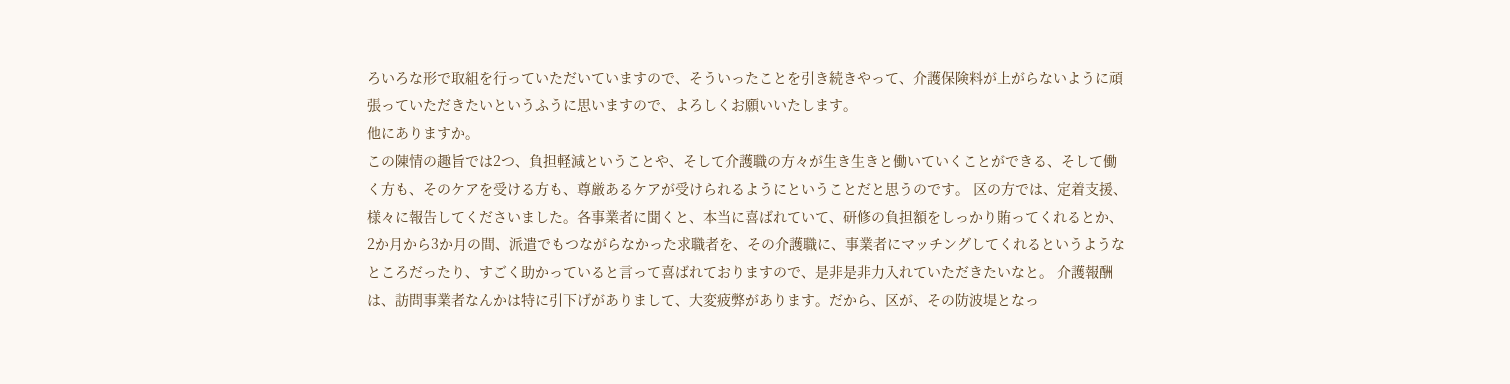ろいろな形で取組を行っていただいていますので、そういったことを引き続きやって、介護保険料が上がらないように頑張っていただきたいというふうに思いますので、よろしくお願いいたします。
他にありますか。
この陳情の趣旨では2つ、負担軽減ということや、そして介護職の方々が生き生きと働いていくことができる、そして働く方も、そのケアを受ける方も、尊厳あるケアが受けられるようにということだと思うのです。 区の方では、定着支援、様々に報告してくださいました。各事業者に聞くと、本当に喜ばれていて、研修の負担額をしっかり賄ってくれるとか、2か月から3か月の間、派遣でもつながらなかった求職者を、その介護職に、事業者にマッチングしてくれるというようなところだったり、すごく助かっていると言って喜ばれておりますので、是非是非力入れていただきたいなと。 介護報酬は、訪問事業者なんかは特に引下げがありまして、大変疲弊があります。だから、区が、その防波堤となっ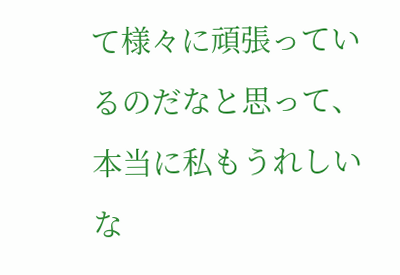て様々に頑張っているのだなと思って、本当に私もうれしいな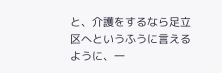と、介護をするなら足立区へというふうに言えるように、一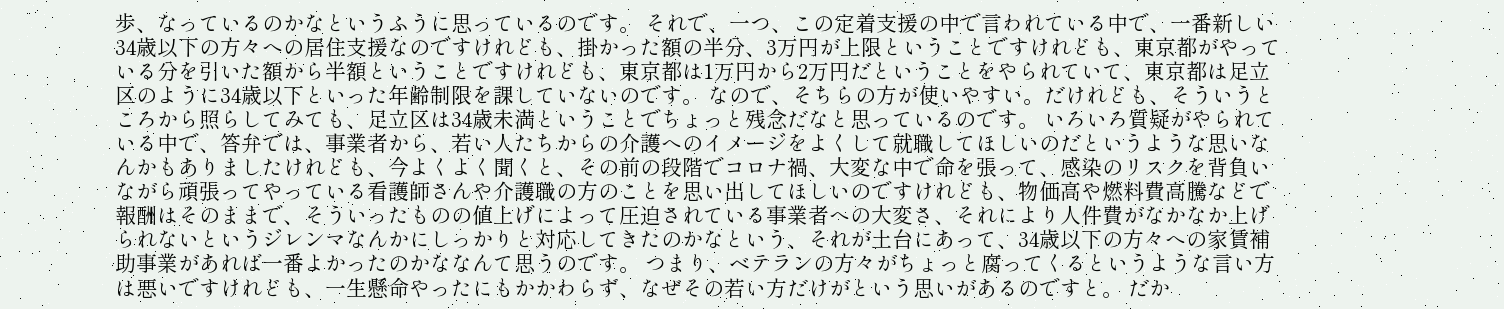歩、なっているのかなというふうに思っているのです。 それで、一つ、この定着支援の中で言われている中で、一番新しい34歳以下の方々への居住支援なのですけれども、掛かった額の半分、3万円が上限ということですけれども、東京都がやっている分を引いた額から半額ということですけれども、東京都は1万円から2万円だということをやられていて、東京都は足立区のように34歳以下といった年齢制限を課していないのです。 なので、そちらの方が使いやすい。だけれども、そういうところから照らしてみても、足立区は34歳未満ということでちょっと残念だなと思っているのです。 いろいろ質疑がやられている中で、答弁では、事業者から、若い人たちからの介護へのイメージをよくして就職してほしいのだというような思いなんかもありましたけれども、今よくよく聞くと、その前の段階でコロナ禍、大変な中で命を張って、感染のリスクを背負いながら頑張ってやっている看護師さんや介護職の方のことを思い出してほしいのですけれども、物価高や燃料費高騰などで報酬はそのままで、そういったものの値上げによって圧迫されている事業者への大変さ、それにより人件費がなかなか上げられないというジレンマなんかにしっかりと対応してきたのかなという、それが土台にあって、34歳以下の方々への家賃補助事業があれば一番よかったのかななんて思うのです。 つまり、ベテランの方々がちょっと腐ってくるというような言い方は悪いですけれども、一生懸命やったにもかかわらず、なぜその若い方だけがという思いがあるのですと。 だか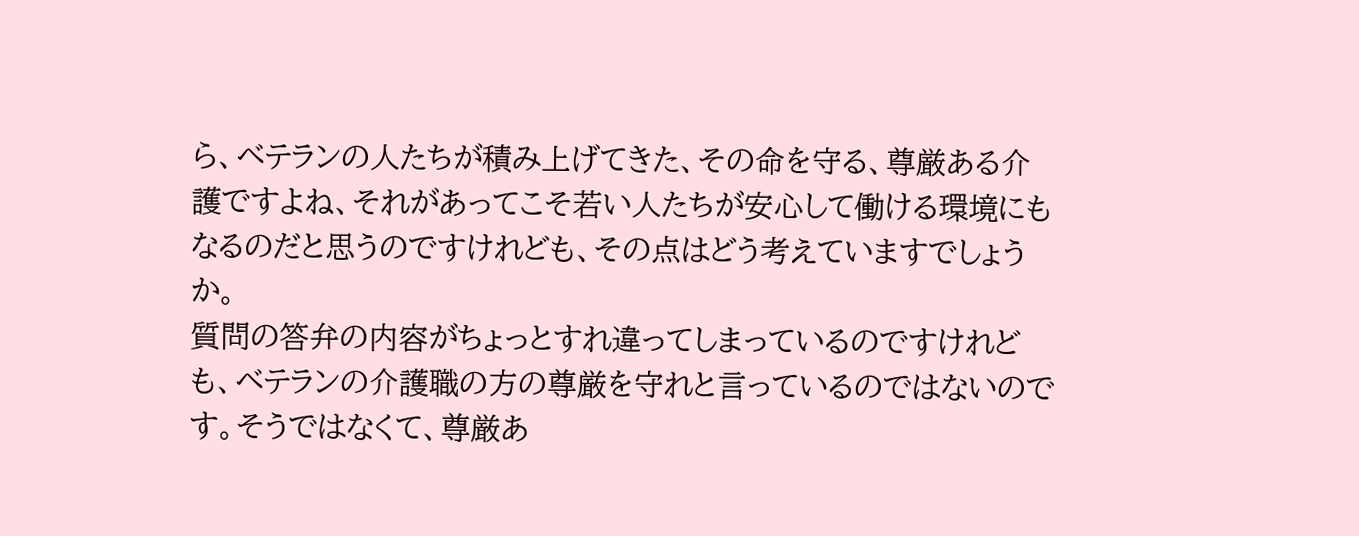ら、ベテランの人たちが積み上げてきた、その命を守る、尊厳ある介護ですよね、それがあってこそ若い人たちが安心して働ける環境にもなるのだと思うのですけれども、その点はどう考えていますでしょうか。
質問の答弁の内容がちょっとすれ違ってしまっているのですけれども、ベテランの介護職の方の尊厳を守れと言っているのではないのです。そうではなくて、尊厳あ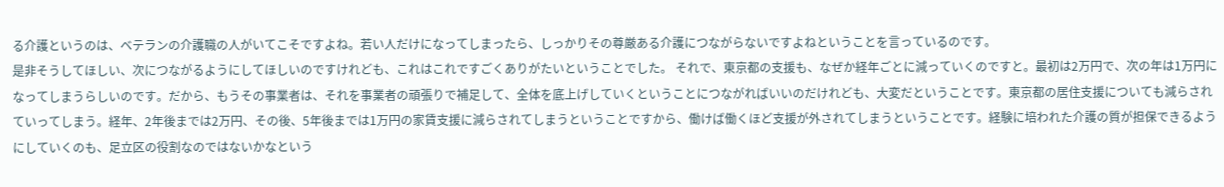る介護というのは、ベテランの介護職の人がいてこそですよね。若い人だけになってしまったら、しっかりその尊厳ある介護につながらないですよねということを言っているのです。
是非そうしてほしい、次につながるようにしてほしいのですけれども、これはこれですごくありがたいということでした。 それで、東京都の支援も、なぜか経年ごとに減っていくのですと。最初は2万円で、次の年は1万円になってしまうらしいのです。だから、もうその事業者は、それを事業者の頑張りで補足して、全体を底上げしていくということにつながればいいのだけれども、大変だということです。東京都の居住支援についても減らされていってしまう。経年、2年後までは2万円、その後、5年後までは1万円の家賃支援に減らされてしまうということですから、働けば働くほど支援が外されてしまうということです。経験に培われた介護の質が担保できるようにしていくのも、足立区の役割なのではないかなという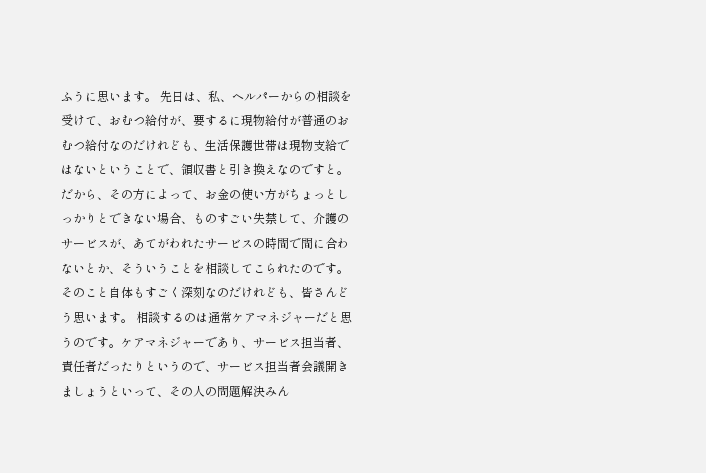ふうに思います。 先日は、私、ヘルパーからの相談を受けて、おむつ給付が、要するに現物給付が普通のおむつ給付なのだけれども、生活保護世帯は現物支給ではないということで、領収書と引き換えなのですと。だから、その方によって、お金の使い方がちょっとしっかりとできない場合、ものすごい失禁して、介護のサービスが、あてがわれたサービスの時間で間に合わないとか、そういうことを相談してこられたのです。そのこと自体もすごく深刻なのだけれども、皆さんどう思います。 相談するのは通常ケアマネジャーだと思うのです。ケアマネジャーであり、サービス担当者、責任者だったりというので、サービス担当者会議開きましょうといって、その人の問題解決みん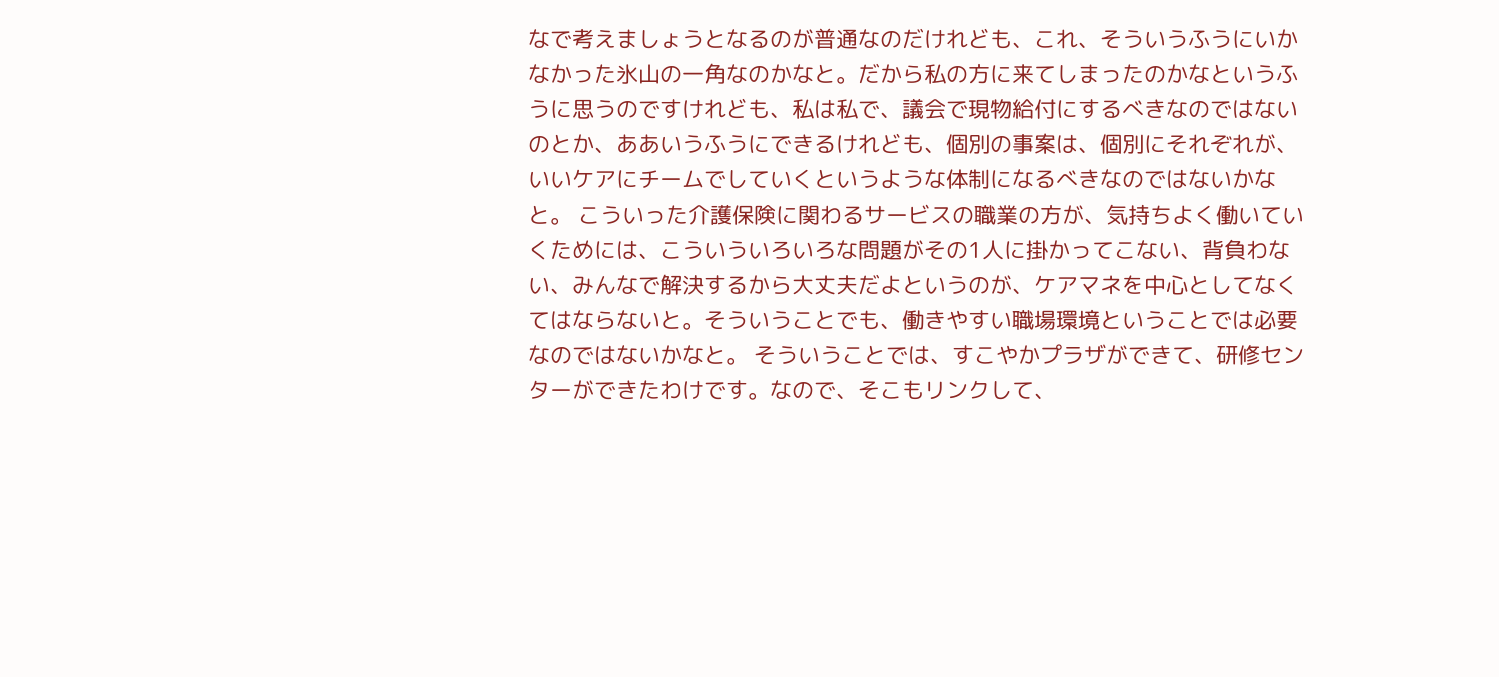なで考えましょうとなるのが普通なのだけれども、これ、そういうふうにいかなかった氷山の一角なのかなと。だから私の方に来てしまったのかなというふうに思うのですけれども、私は私で、議会で現物給付にするべきなのではないのとか、ああいうふうにできるけれども、個別の事案は、個別にそれぞれが、いいケアにチームでしていくというような体制になるべきなのではないかなと。 こういった介護保険に関わるサービスの職業の方が、気持ちよく働いていくためには、こういういろいろな問題がその1人に掛かってこない、背負わない、みんなで解決するから大丈夫だよというのが、ケアマネを中心としてなくてはならないと。そういうことでも、働きやすい職場環境ということでは必要なのではないかなと。 そういうことでは、すこやかプラザができて、研修センターができたわけです。なので、そこもリンクして、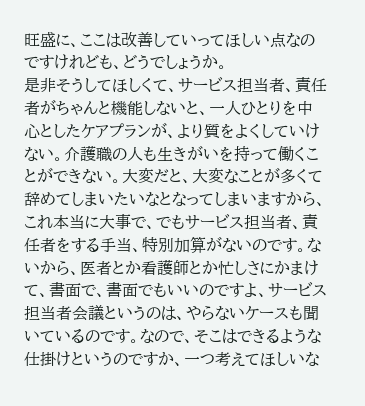旺盛に、ここは改善していってほしい点なのですけれども、どうでしょうか。
是非そうしてほしくて、サービス担当者、責任者がちゃんと機能しないと、一人ひとりを中心としたケアプランが、より質をよくしていけない。介護職の人も生きがいを持って働くことができない。大変だと、大変なことが多くて辞めてしまいたいなとなってしまいますから、これ本当に大事で、でもサービス担当者、責任者をする手当、特別加算がないのです。ないから、医者とか看護師とか忙しさにかまけて、書面で、書面でもいいのですよ、サービス担当者会議というのは、やらないケースも聞いているのです。なので、そこはできるような仕掛けというのですか、一つ考えてほしいな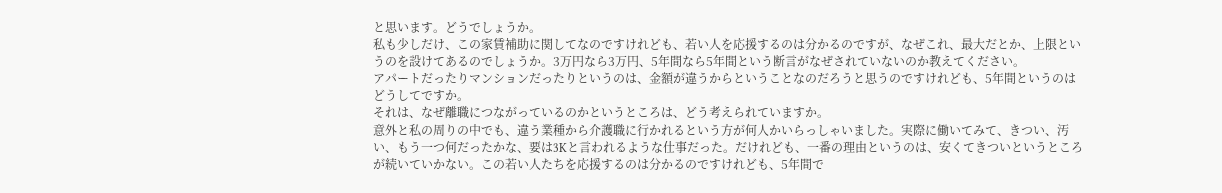と思います。どうでしょうか。
私も少しだけ、この家賃補助に関してなのですけれども、若い人を応援するのは分かるのですが、なぜこれ、最大だとか、上限というのを設けてあるのでしょうか。3万円なら3万円、5年間なら5年間という断言がなぜされていないのか教えてください。
アパートだったりマンションだったりというのは、金額が違うからということなのだろうと思うのですけれども、5年間というのはどうしてですか。
それは、なぜ離職につながっているのかというところは、どう考えられていますか。
意外と私の周りの中でも、違う業種から介護職に行かれるという方が何人かいらっしゃいました。実際に働いてみて、きつい、汚い、もう一つ何だったかな、要は3Kと言われるような仕事だった。だけれども、一番の理由というのは、安くてきついというところが続いていかない。この若い人たちを応援するのは分かるのですけれども、5年間で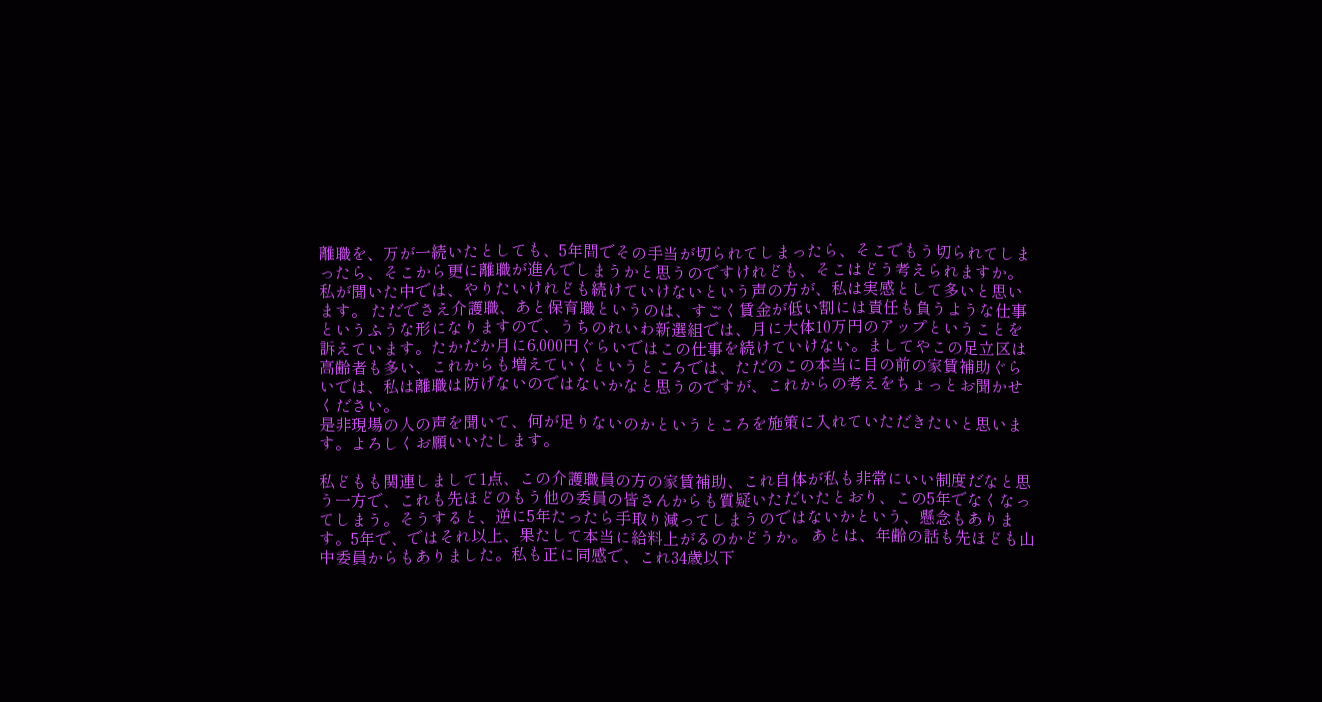離職を、万が一続いたとしても、5年間でその手当が切られてしまったら、そこでもう切られてしまったら、そこから更に離職が進んでしまうかと思うのですけれども、そこはどう考えられますか。
私が聞いた中では、やりたいけれども続けていけないという声の方が、私は実感として多いと思います。 ただでさえ介護職、あと保育職というのは、すごく賃金が低い割には責任も負うような仕事というふうな形になりますので、うちのれいわ新選組では、月に大体10万円のアップということを訴えています。たかだか月に6,000円ぐらいではこの仕事を続けていけない。ましてやこの足立区は高齢者も多い、これからも増えていくというところでは、ただのこの本当に目の前の家賃補助ぐらいでは、私は離職は防げないのではないかなと思うのですが、これからの考えをちょっとお聞かせください。
是非現場の人の声を聞いて、何が足りないのかというところを施策に入れていただきたいと思います。よろしくお願いいたします。

私どもも関連しまして1点、この介護職員の方の家賃補助、これ自体が私も非常にいい制度だなと思う一方で、これも先ほどのもう他の委員の皆さんからも質疑いただいたとおり、この5年でなくなってしまう。そうすると、逆に5年たったら手取り減ってしまうのではないかという、懸念もあります。5年で、ではそれ以上、果たして本当に給料上がるのかどうか。 あとは、年齢の話も先ほども山中委員からもありました。私も正に同感で、これ34歳以下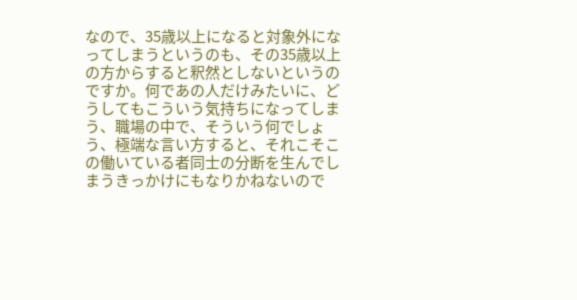なので、35歳以上になると対象外になってしまうというのも、その35歳以上の方からすると釈然としないというのですか。何であの人だけみたいに、どうしてもこういう気持ちになってしまう、職場の中で、そういう何でしょう、極端な言い方すると、それこそこの働いている者同士の分断を生んでしまうきっかけにもなりかねないので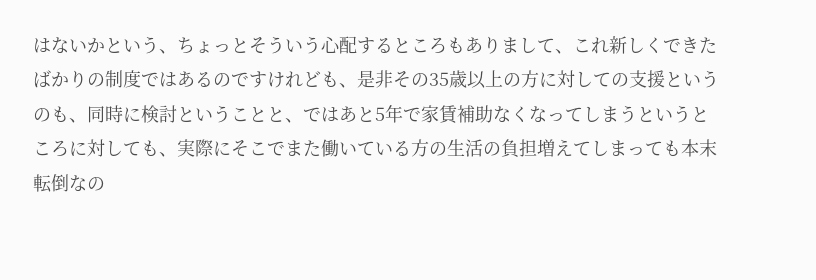はないかという、ちょっとそういう心配するところもありまして、これ新しくできたばかりの制度ではあるのですけれども、是非その35歳以上の方に対しての支援というのも、同時に検討ということと、ではあと5年で家賃補助なくなってしまうというところに対しても、実際にそこでまた働いている方の生活の負担増えてしまっても本末転倒なの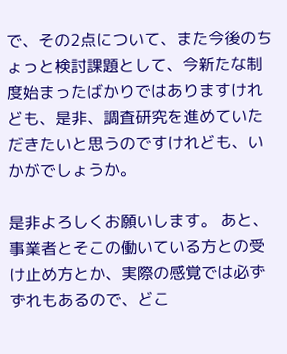で、その2点について、また今後のちょっと検討課題として、今新たな制度始まったばかりではありますけれども、是非、調査研究を進めていただきたいと思うのですけれども、いかがでしょうか。

是非よろしくお願いします。 あと、事業者とそこの働いている方との受け止め方とか、実際の感覚では必ずずれもあるので、どこ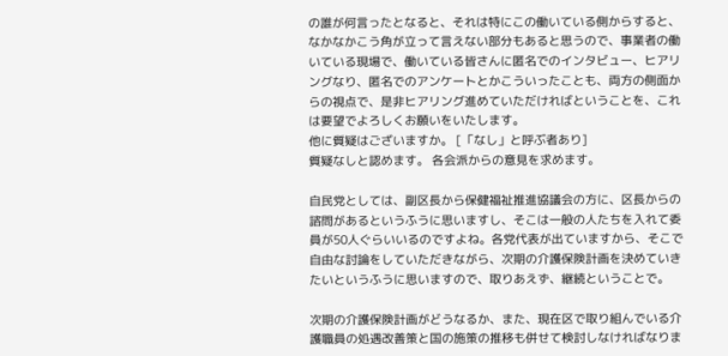の誰が何言ったとなると、それは特にこの働いている側からすると、なかなかこう角が立って言えない部分もあると思うので、事業者の働いている現場で、働いている皆さんに匿名でのインタビュー、ヒアリングなり、匿名でのアンケートとかこういったことも、両方の側面からの視点で、是非ヒアリング進めていただければということを、これは要望でよろしくお願いをいたします。
他に質疑はございますか。 [「なし」と呼ぶ者あり]
質疑なしと認めます。 各会派からの意見を求めます。

自民党としては、副区長から保健福祉推進協議会の方に、区長からの諮問があるというふうに思いますし、そこは一般の人たちを入れて委員が50人ぐらいいるのですよね。各党代表が出ていますから、そこで自由な討論をしていただきながら、次期の介護保険計画を決めていきたいというふうに思いますので、取りあえず、継続ということで。

次期の介護保険計画がどうなるか、また、現在区で取り組んでいる介護職員の処遇改善策と国の施策の推移も併せて検討しなければなりま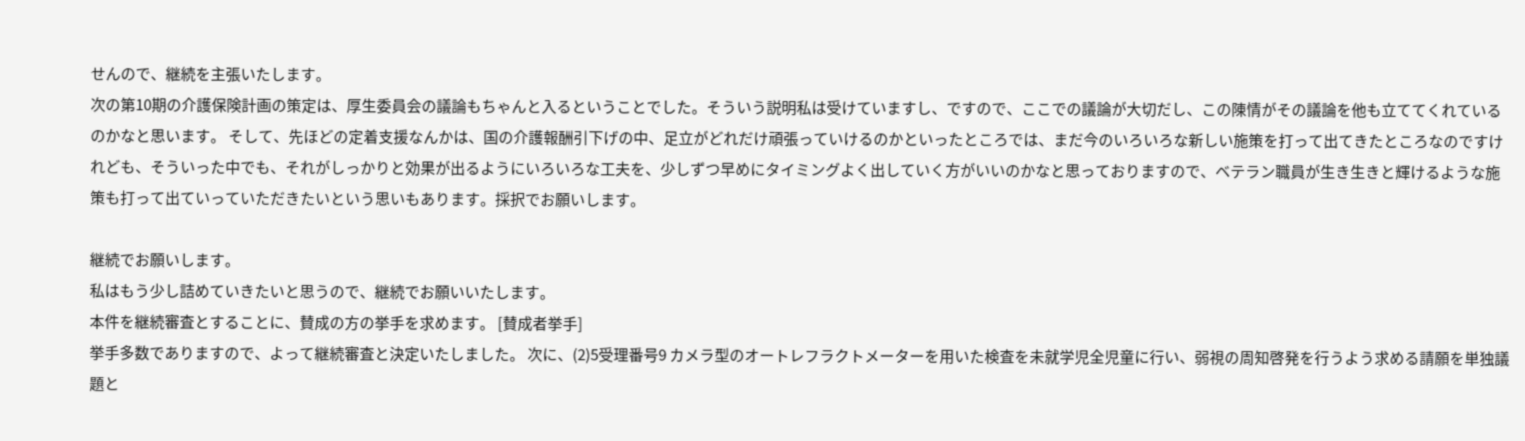せんので、継続を主張いたします。
次の第10期の介護保険計画の策定は、厚生委員会の議論もちゃんと入るということでした。そういう説明私は受けていますし、ですので、ここでの議論が大切だし、この陳情がその議論を他も立ててくれているのかなと思います。 そして、先ほどの定着支援なんかは、国の介護報酬引下げの中、足立がどれだけ頑張っていけるのかといったところでは、まだ今のいろいろな新しい施策を打って出てきたところなのですけれども、そういった中でも、それがしっかりと効果が出るようにいろいろな工夫を、少しずつ早めにタイミングよく出していく方がいいのかなと思っておりますので、ベテラン職員が生き生きと輝けるような施策も打って出ていっていただきたいという思いもあります。採択でお願いします。

継続でお願いします。
私はもう少し詰めていきたいと思うので、継続でお願いいたします。
本件を継続審査とすることに、賛成の方の挙手を求めます。 [賛成者挙手]
挙手多数でありますので、よって継続審査と決定いたしました。 次に、(2)5受理番号9 カメラ型のオートレフラクトメーターを用いた検査を未就学児全児童に行い、弱視の周知啓発を行うよう求める請願を単独議題と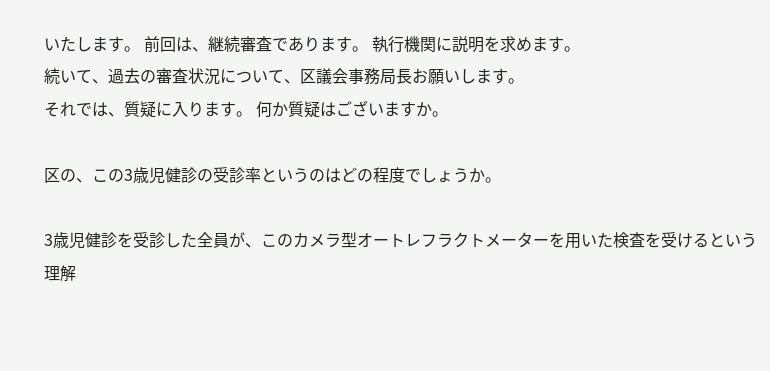いたします。 前回は、継続審査であります。 執行機関に説明を求めます。
続いて、過去の審査状況について、区議会事務局長お願いします。
それでは、質疑に入ります。 何か質疑はございますか。

区の、この3歳児健診の受診率というのはどの程度でしょうか。

3歳児健診を受診した全員が、このカメラ型オートレフラクトメーターを用いた検査を受けるという理解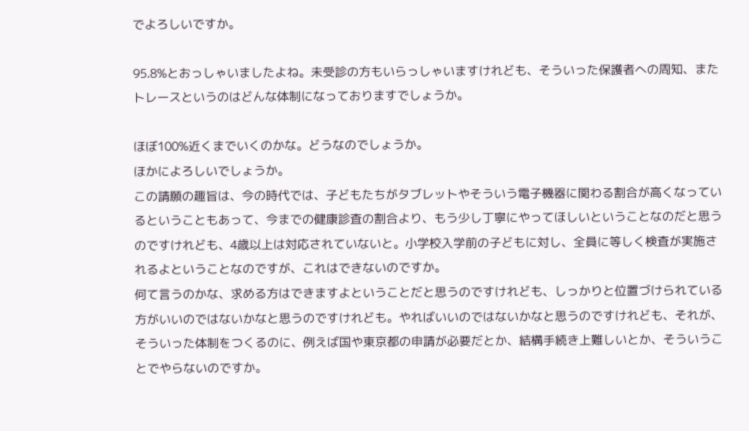でよろしいですか。

95.8%とおっしゃいましたよね。未受診の方もいらっしゃいますけれども、そういった保護者への周知、またトレースというのはどんな体制になっておりますでしょうか。

ほぼ100%近くまでいくのかな。どうなのでしょうか。
ほかによろしいでしょうか。
この請願の趣旨は、今の時代では、子どもたちがタブレットやそういう電子機器に関わる割合が高くなっているということもあって、今までの健康診査の割合より、もう少し丁寧にやってほしいということなのだと思うのですけれども、4歳以上は対応されていないと。小学校入学前の子どもに対し、全員に等しく検査が実施されるよということなのですが、これはできないのですか。
何て言うのかな、求める方はできますよということだと思うのですけれども、しっかりと位置づけられている方がいいのではないかなと思うのですけれども。やればいいのではないかなと思うのですけれども、それが、そういった体制をつくるのに、例えば国や東京都の申請が必要だとか、結構手続き上難しいとか、そういうことでやらないのですか。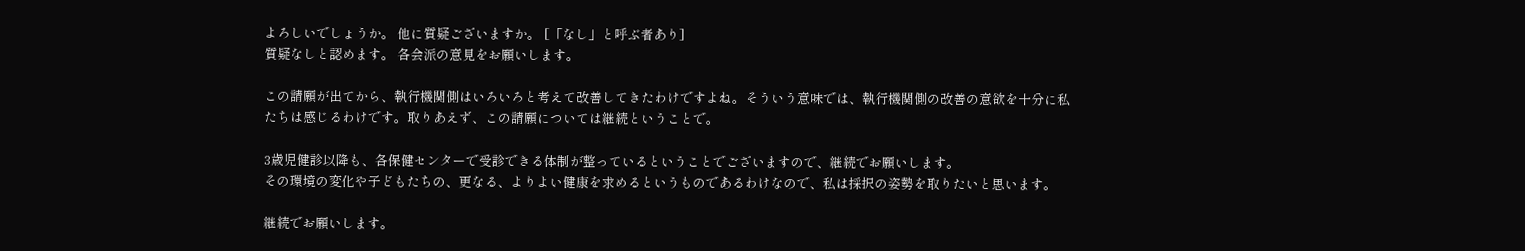よろしいでしょうか。 他に質疑ございますか。 [「なし」と呼ぶ者あり]
質疑なしと認めます。 各会派の意見をお願いします。

この請願が出てから、執行機関側はいろいろと考えて改善してきたわけですよね。そういう意味では、執行機関側の改善の意欲を十分に私たちは感じるわけです。取りあえず、この請願については継続ということで。

3歳児健診以降も、各保健センターで受診できる体制が整っているということでございますので、継続でお願いします。
その環境の変化や子どもたちの、更なる、よりよい健康を求めるというものであるわけなので、私は採択の姿勢を取りたいと思います。

継続でお願いします。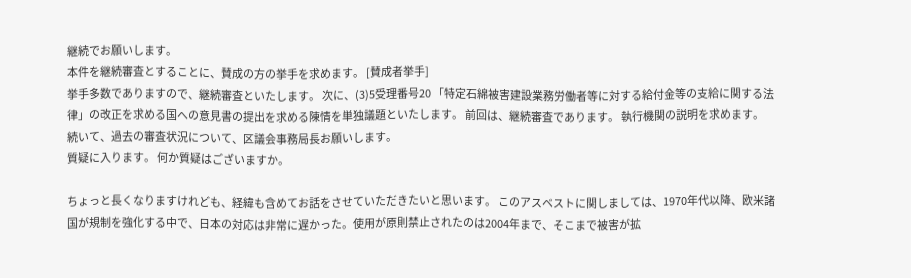継続でお願いします。
本件を継続審査とすることに、賛成の方の挙手を求めます。 [賛成者挙手]
挙手多数でありますので、継続審査といたします。 次に、(3)5受理番号20 「特定石綿被害建設業務労働者等に対する給付金等の支給に関する法律」の改正を求める国への意見書の提出を求める陳情を単独議題といたします。 前回は、継続審査であります。 執行機関の説明を求めます。
続いて、過去の審査状況について、区議会事務局長お願いします。
質疑に入ります。 何か質疑はございますか。

ちょっと長くなりますけれども、経緯も含めてお話をさせていただきたいと思います。 このアスベストに関しましては、1970年代以降、欧米諸国が規制を強化する中で、日本の対応は非常に遅かった。使用が原則禁止されたのは2004年まで、そこまで被害が拡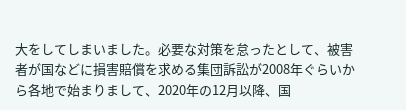大をしてしまいました。必要な対策を怠ったとして、被害者が国などに損害賠償を求める集団訴訟が2008年ぐらいから各地で始まりまして、2020年の12月以降、国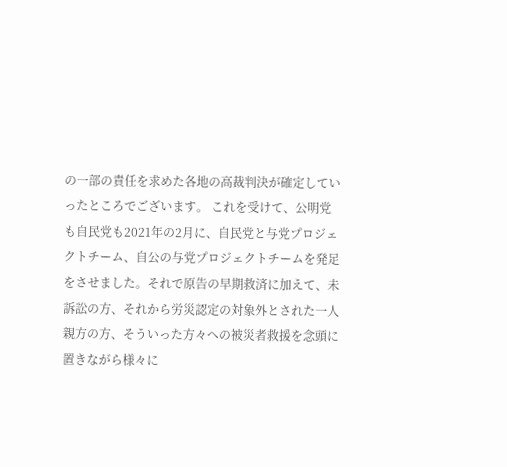の一部の責任を求めた各地の高裁判決が確定していったところでございます。 これを受けて、公明党も自民党も2021年の2月に、自民党と与党プロジェクトチーム、自公の与党プロジェクトチームを発足をさせました。それで原告の早期救済に加えて、未訴訟の方、それから労災認定の対象外とされた一人親方の方、そういった方々への被災者救援を念頭に置きながら様々に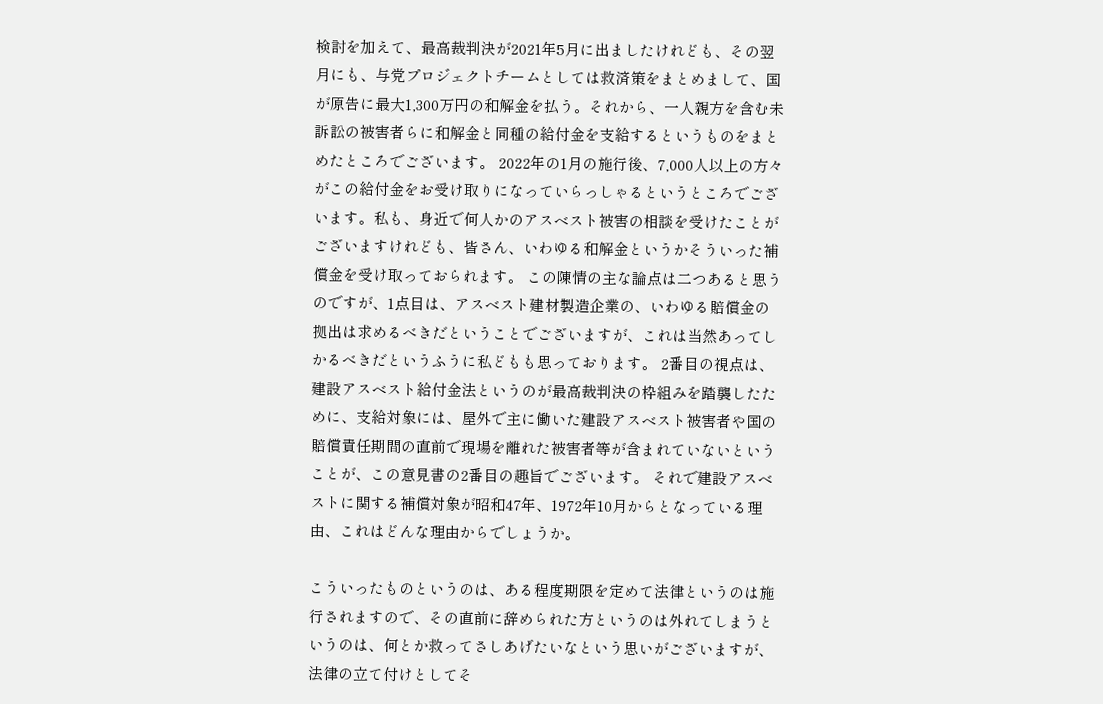検討を加えて、最高裁判決が2021年5月に出ましたけれども、その翌月にも、与党プロジェクトチームとしては救済策をまとめまして、国が原告に最大1,300万円の和解金を払う。それから、一人親方を含む未訴訟の被害者らに和解金と同種の給付金を支給するというものをまとめたところでございます。 2022年の1月の施行後、7,000人以上の方々がこの給付金をお受け取りになっていらっしゃるというところでございます。私も、身近で何人かのアスベスト被害の相談を受けたことがございますけれども、皆さん、いわゆる和解金というかそういった補償金を受け取っておられます。 この陳情の主な論点は二つあると思うのですが、1点目は、アスベスト建材製造企業の、いわゆる賠償金の拠出は求めるべきだということでございますが、これは当然あってしかるべきだというふうに私どもも思っております。 2番目の視点は、建設アスベスト給付金法というのが最高裁判決の枠組みを踏襲したために、支給対象には、屋外で主に働いた建設アスベスト被害者や国の賠償責任期間の直前で現場を離れた被害者等が含まれていないということが、この意見書の2番目の趣旨でございます。 それで建設アスベストに関する補償対象が昭和47年、1972年10月からとなっている理由、これはどんな理由からでしょうか。

こういったものというのは、ある程度期限を定めて法律というのは施行されますので、その直前に辞められた方というのは外れてしまうというのは、何とか救ってさしあげたいなという思いがございますが、法律の立て付けとしてそ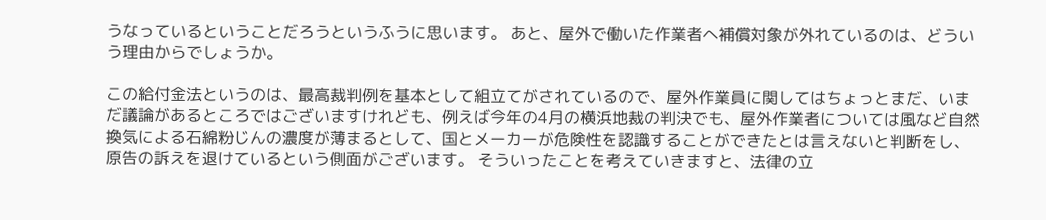うなっているということだろうというふうに思います。 あと、屋外で働いた作業者へ補償対象が外れているのは、どういう理由からでしょうか。

この給付金法というのは、最高裁判例を基本として組立てがされているので、屋外作業員に関してはちょっとまだ、いまだ議論があるところではございますけれども、例えば今年の4月の横浜地裁の判決でも、屋外作業者については風など自然換気による石綿粉じんの濃度が薄まるとして、国とメーカーが危険性を認識することができたとは言えないと判断をし、原告の訴えを退けているという側面がございます。 そういったことを考えていきますと、法律の立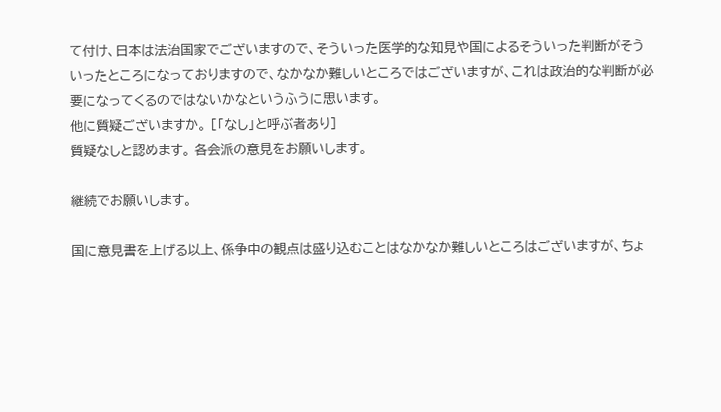て付け、日本は法治国家でございますので、そういった医学的な知見や国によるそういった判断がそういったところになっておりますので、なかなか難しいところではございますが、これは政治的な判断が必要になってくるのではないかなというふうに思います。
他に質疑ございますか。 [「なし」と呼ぶ者あり]
質疑なしと認めます。 各会派の意見をお願いします。

継続でお願いします。

国に意見書を上げる以上、係争中の観点は盛り込むことはなかなか難しいところはございますが、ちょ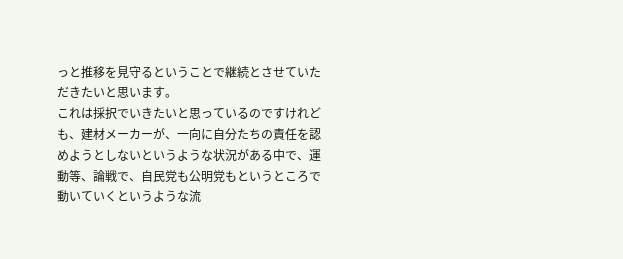っと推移を見守るということで継続とさせていただきたいと思います。
これは採択でいきたいと思っているのですけれども、建材メーカーが、一向に自分たちの責任を認めようとしないというような状況がある中で、運動等、論戦で、自民党も公明党もというところで動いていくというような流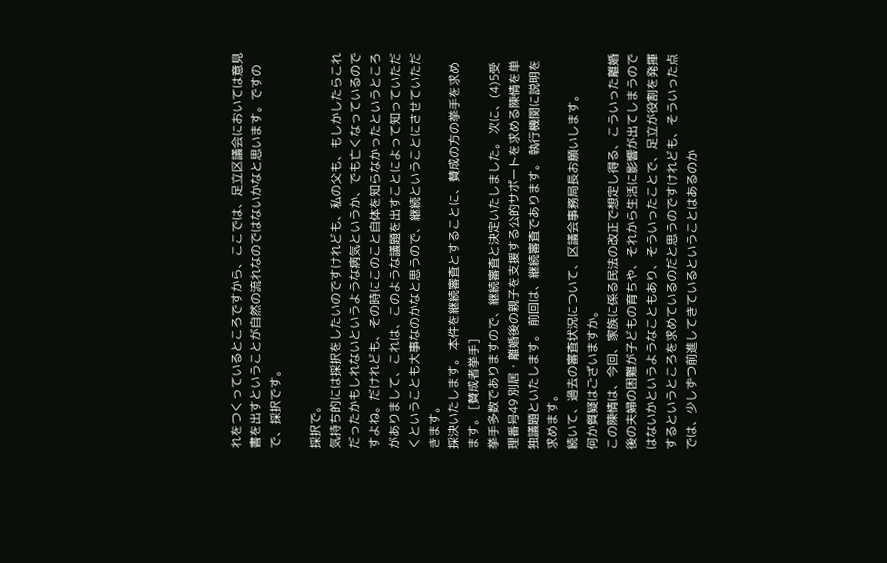れをつくっているところですから、ここでは、足立区議会においては意見書を出すということが自然の流れなのではないかなと思います。ですので、採択です。

採択で。
気持ち的には採択をしたいのですけれども、私の父も、もしかしたらこれだったかもしれないというような病気というか、でも亡くなっているのですよね。だけれども、その時にこのこと自体を知らなかったというところがありまして、これは、このような議題を出すことによって知っていただくということも大事なのかなと思うので、継続ということにさせていただきます。
採決いたします。 本件を継続審査とすることに、賛成の方の挙手を求めます。 [賛成者挙手]
挙手多数でありますので、継続審査と決定いたしました。 次に、(4)5受理番号49 別居・離婚後の親子を支援する公的サポートを求める陳情を単独議題といたします。 前回は、継続審査であります。 執行機関に説明を求めます。
続いて、過去の審査状況について、区議会事務局長お願いします。
何か質疑はございますか。
この陳情は、今回、家族に係る民法の改正で想定し得る、こういった離婚後の夫婦の困難が子どもの育ちや、それから生活に影響が出てしまうのではないかというようなこともあり、そういったことで、足立が役割を発揮するというところを求めているのだと思うのですけれども、そういった点では、少しずつ前進してきているということはあるのか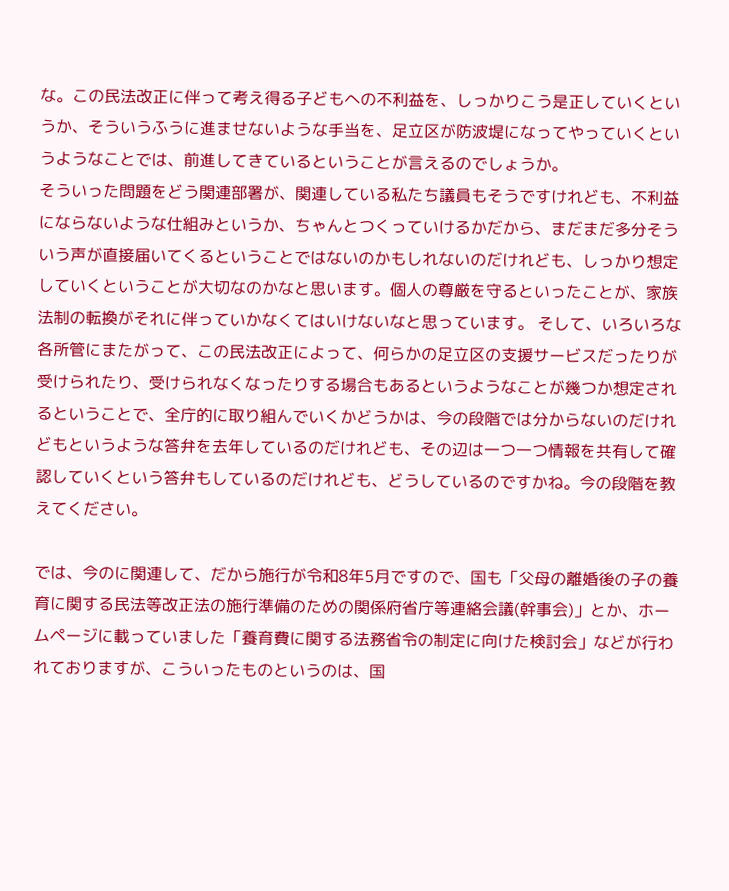な。この民法改正に伴って考え得る子どもへの不利益を、しっかりこう是正していくというか、そういうふうに進ませないような手当を、足立区が防波堤になってやっていくというようなことでは、前進してきているということが言えるのでしょうか。
そういった問題をどう関連部署が、関連している私たち議員もそうですけれども、不利益にならないような仕組みというか、ちゃんとつくっていけるかだから、まだまだ多分そういう声が直接届いてくるということではないのかもしれないのだけれども、しっかり想定していくということが大切なのかなと思います。個人の尊厳を守るといったことが、家族法制の転換がそれに伴っていかなくてはいけないなと思っています。 そして、いろいろな各所管にまたがって、この民法改正によって、何らかの足立区の支援サービスだったりが受けられたり、受けられなくなったりする場合もあるというようなことが幾つか想定されるということで、全庁的に取り組んでいくかどうかは、今の段階では分からないのだけれどもというような答弁を去年しているのだけれども、その辺は一つ一つ情報を共有して確認していくという答弁もしているのだけれども、どうしているのですかね。今の段階を教えてください。

では、今のに関連して、だから施行が令和8年5月ですので、国も「父母の離婚後の子の養育に関する民法等改正法の施行準備のための関係府省庁等連絡会議(幹事会)」とか、ホームページに載っていました「養育費に関する法務省令の制定に向けた検討会」などが行われておりますが、こういったものというのは、国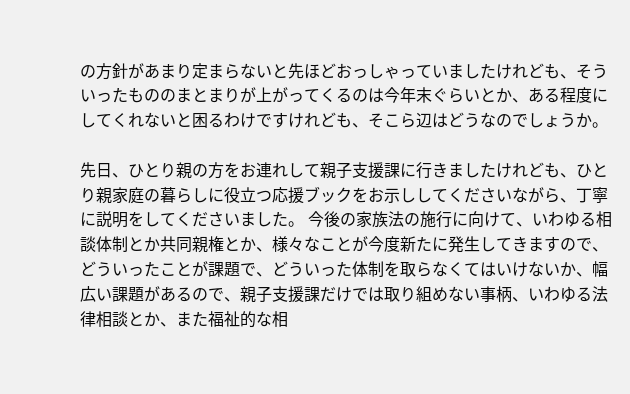の方針があまり定まらないと先ほどおっしゃっていましたけれども、そういったもののまとまりが上がってくるのは今年末ぐらいとか、ある程度にしてくれないと困るわけですけれども、そこら辺はどうなのでしょうか。

先日、ひとり親の方をお連れして親子支援課に行きましたけれども、ひとり親家庭の暮らしに役立つ応援ブックをお示ししてくださいながら、丁寧に説明をしてくださいました。 今後の家族法の施行に向けて、いわゆる相談体制とか共同親権とか、様々なことが今度新たに発生してきますので、どういったことが課題で、どういった体制を取らなくてはいけないか、幅広い課題があるので、親子支援課だけでは取り組めない事柄、いわゆる法律相談とか、また福祉的な相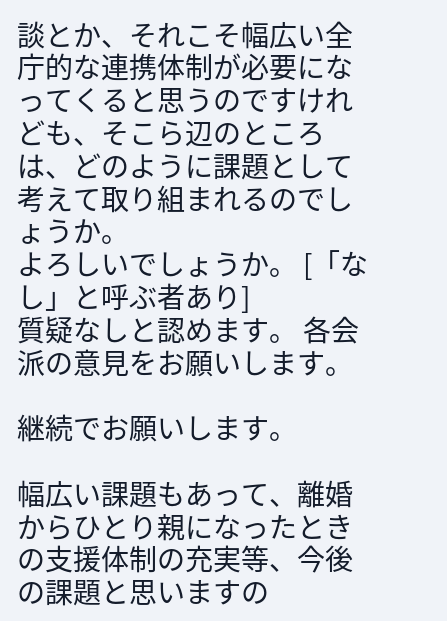談とか、それこそ幅広い全庁的な連携体制が必要になってくると思うのですけれども、そこら辺のところは、どのように課題として考えて取り組まれるのでしょうか。
よろしいでしょうか。 [「なし」と呼ぶ者あり]
質疑なしと認めます。 各会派の意見をお願いします。

継続でお願いします。

幅広い課題もあって、離婚からひとり親になったときの支援体制の充実等、今後の課題と思いますの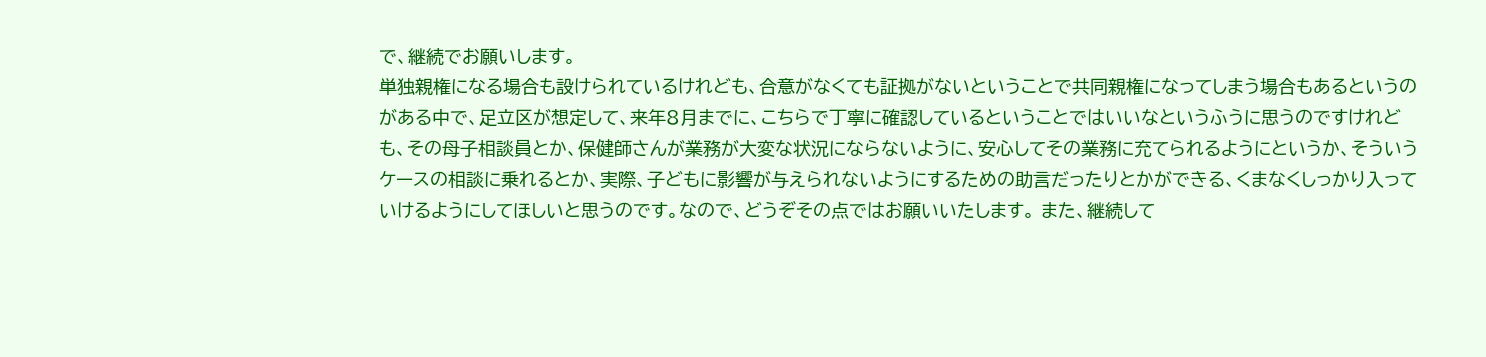で、継続でお願いします。
単独親権になる場合も設けられているけれども、合意がなくても証拠がないということで共同親権になってしまう場合もあるというのがある中で、足立区が想定して、来年8月までに、こちらで丁寧に確認しているということではいいなというふうに思うのですけれども、その母子相談員とか、保健師さんが業務が大変な状況にならないように、安心してその業務に充てられるようにというか、そういうケースの相談に乗れるとか、実際、子どもに影響が与えられないようにするための助言だったりとかができる、くまなくしっかり入っていけるようにしてほしいと思うのです。なので、どうぞその点ではお願いいたします。 また、継続して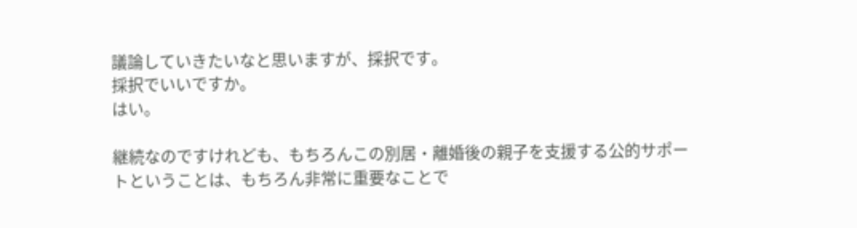議論していきたいなと思いますが、採択です。
採択でいいですか。
はい。

継続なのですけれども、もちろんこの別居・離婚後の親子を支援する公的サポートということは、もちろん非常に重要なことで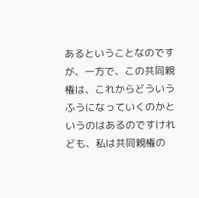あるということなのですが、一方で、この共同親権は、これからどういうふうになっていくのかというのはあるのですけれども、私は共同親権の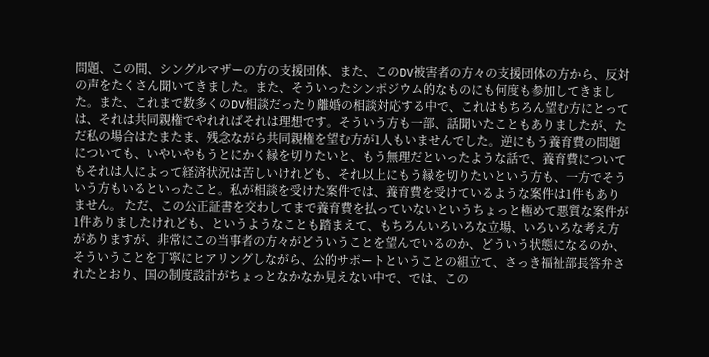問題、この間、シングルマザーの方の支援団体、また、このDV被害者の方々の支援団体の方から、反対の声をたくさん聞いてきました。また、そういったシンポジウム的なものにも何度も参加してきました。また、これまで数多くのDV相談だったり離婚の相談対応する中で、これはもちろん望む方にとっては、それは共同親権でやれればそれは理想です。そういう方も一部、話聞いたこともありましたが、ただ私の場合はたまたま、残念ながら共同親権を望む方が1人もいませんでした。逆にもう養育費の問題についても、いやいやもうとにかく縁を切りたいと、もう無理だといったような話で、養育費についてもそれは人によって経済状況は苦しいけれども、それ以上にもう縁を切りたいという方も、一方でそういう方もいるといったこと。私が相談を受けた案件では、養育費を受けているような案件は1件もありません。 ただ、この公正証書を交わしてまで養育費を払っていないというちょっと極めて悪質な案件が1件ありましたけれども、というようなことも踏まえて、もちろんいろいろな立場、いろいろな考え方がありますが、非常にこの当事者の方々がどういうことを望んでいるのか、どういう状態になるのか、そういうことを丁寧にヒアリングしながら、公的サポートということの組立て、さっき福祉部長答弁されたとおり、国の制度設計がちょっとなかなか見えない中で、では、この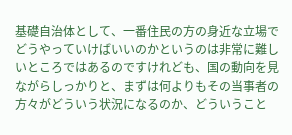基礎自治体として、一番住民の方の身近な立場でどうやっていけばいいのかというのは非常に難しいところではあるのですけれども、国の動向を見ながらしっかりと、まずは何よりもその当事者の方々がどういう状況になるのか、どういうこと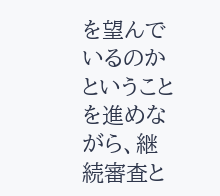を望んでいるのかということを進めながら、継続審査と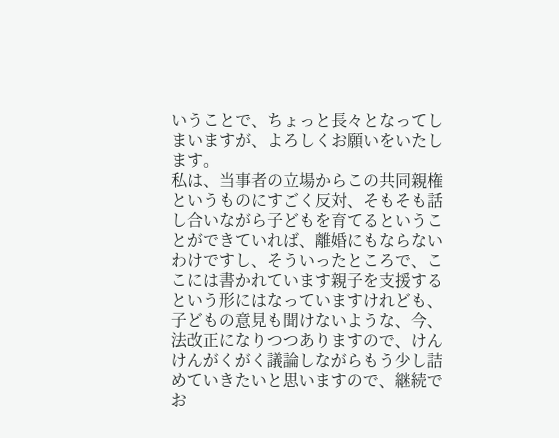いうことで、ちょっと長々となってしまいますが、よろしくお願いをいたします。
私は、当事者の立場からこの共同親権というものにすごく反対、そもそも話し合いながら子どもを育てるということができていれば、離婚にもならないわけですし、そういったところで、ここには書かれています親子を支援するという形にはなっていますけれども、子どもの意見も聞けないような、今、法改正になりつつありますので、けんけんがくがく議論しながらもう少し詰めていきたいと思いますので、継続でお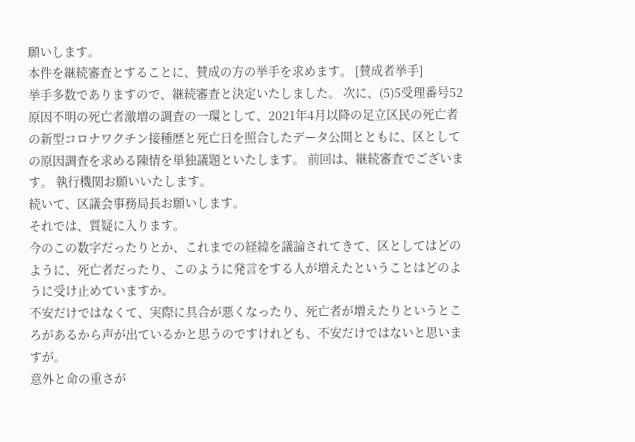願いします。
本件を継続審査とすることに、賛成の方の挙手を求めます。 [賛成者挙手]
挙手多数でありますので、継続審査と決定いたしました。 次に、(5)5受理番号52 原因不明の死亡者激増の調査の一環として、2021年4月以降の足立区民の死亡者の新型コロナワクチン接種歴と死亡日を照合したデータ公開とともに、区としての原因調査を求める陳情を単独議題といたします。 前回は、継続審査でございます。 執行機関お願いいたします。
続いて、区議会事務局長お願いします。
それでは、質疑に入ります。
今のこの数字だったりとか、これまでの経緯を議論されてきて、区としてはどのように、死亡者だったり、このように発言をする人が増えたということはどのように受け止めていますか。
不安だけではなくて、実際に具合が悪くなったり、死亡者が増えたりというところがあるから声が出ているかと思うのですけれども、不安だけではないと思いますが。
意外と命の重さが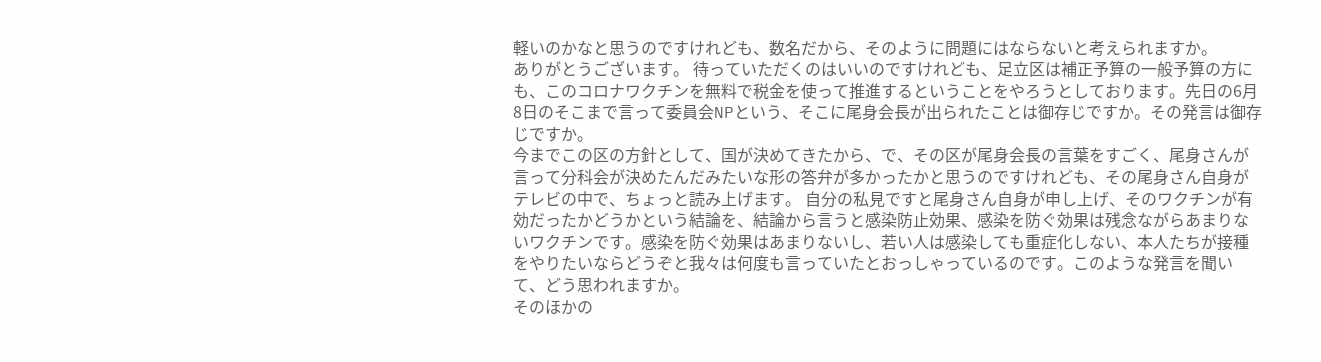軽いのかなと思うのですけれども、数名だから、そのように問題にはならないと考えられますか。
ありがとうございます。 待っていただくのはいいのですけれども、足立区は補正予算の一般予算の方にも、このコロナワクチンを無料で税金を使って推進するということをやろうとしております。先日の6月8日のそこまで言って委員会NPという、そこに尾身会長が出られたことは御存じですか。その発言は御存じですか。
今までこの区の方針として、国が決めてきたから、で、その区が尾身会長の言葉をすごく、尾身さんが言って分科会が決めたんだみたいな形の答弁が多かったかと思うのですけれども、その尾身さん自身がテレビの中で、ちょっと読み上げます。 自分の私見ですと尾身さん自身が申し上げ、そのワクチンが有効だったかどうかという結論を、結論から言うと感染防止効果、感染を防ぐ効果は残念ながらあまりないワクチンです。感染を防ぐ効果はあまりないし、若い人は感染しても重症化しない、本人たちが接種をやりたいならどうぞと我々は何度も言っていたとおっしゃっているのです。このような発言を聞いて、どう思われますか。
そのほかの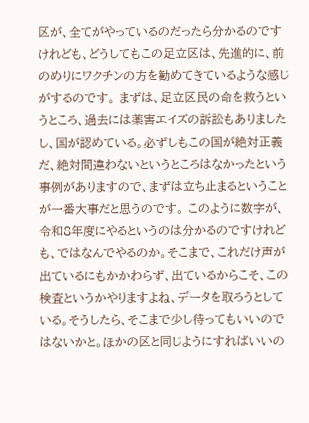区が、全てがやっているのだったら分かるのですけれども、どうしてもこの足立区は、先進的に、前のめりにワクチンの方を勧めてきているような感じがするのです。 まずは、足立区民の命を救うというところ、過去には薬害エイズの訴訟もありましたし、国が認めている。必ずしもこの国が絶対正義だ、絶対間違わないというところはなかったという事例がありますので、まずは立ち止まるということが一番大事だと思うのです。 このように数字が、令和8年度にやるというのは分かるのですけれども、ではなんでやるのか。そこまで、これだけ声が出ているにもかかわらず、出ているからこそ、この検査というかやりますよね、データを取ろうとしている。そうしたら、そこまで少し待ってもいいのではないかと。ほかの区と同じようにすればいいの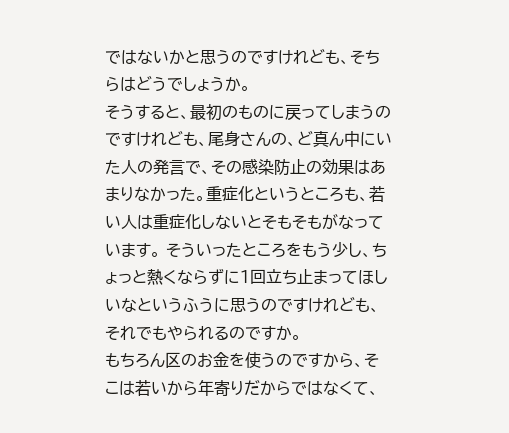ではないかと思うのですけれども、そちらはどうでしょうか。
そうすると、最初のものに戻ってしまうのですけれども、尾身さんの、ど真ん中にいた人の発言で、その感染防止の効果はあまりなかった。重症化というところも、若い人は重症化しないとそもそもがなっています。 そういったところをもう少し、ちょっと熱くならずに1回立ち止まってほしいなというふうに思うのですけれども、それでもやられるのですか。
もちろん区のお金を使うのですから、そこは若いから年寄りだからではなくて、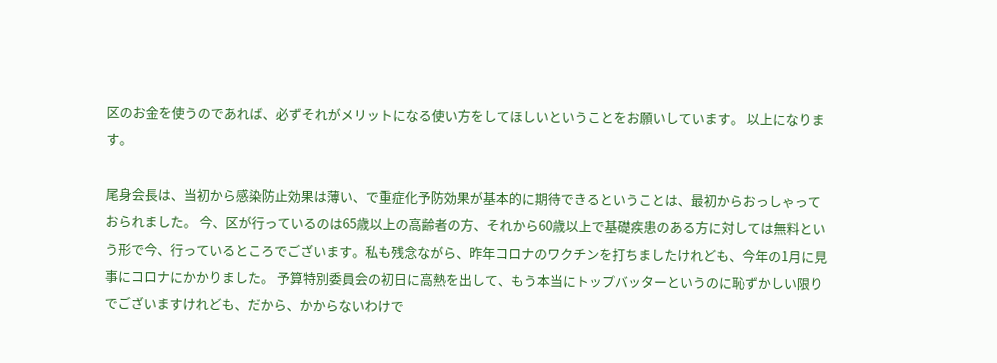区のお金を使うのであれば、必ずそれがメリットになる使い方をしてほしいということをお願いしています。 以上になります。

尾身会長は、当初から感染防止効果は薄い、で重症化予防効果が基本的に期待できるということは、最初からおっしゃっておられました。 今、区が行っているのは65歳以上の高齢者の方、それから60歳以上で基礎疾患のある方に対しては無料という形で今、行っているところでございます。私も残念ながら、昨年コロナのワクチンを打ちましたけれども、今年の1月に見事にコロナにかかりました。 予算特別委員会の初日に高熱を出して、もう本当にトップバッターというのに恥ずかしい限りでございますけれども、だから、かからないわけで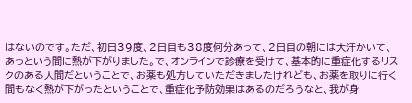はないのです。ただ、初日39度、2日目も38度何分あって、2日目の朝には大汗かいて、あっという間に熱が下がりました。で、オンラインで診療を受けて、基本的に重症化するリスクのある人間だということで、お薬も処方していただきましたけれども、お薬を取りに行く間もなく熱が下がったということで、重症化予防効果はあるのだろうなと、我が身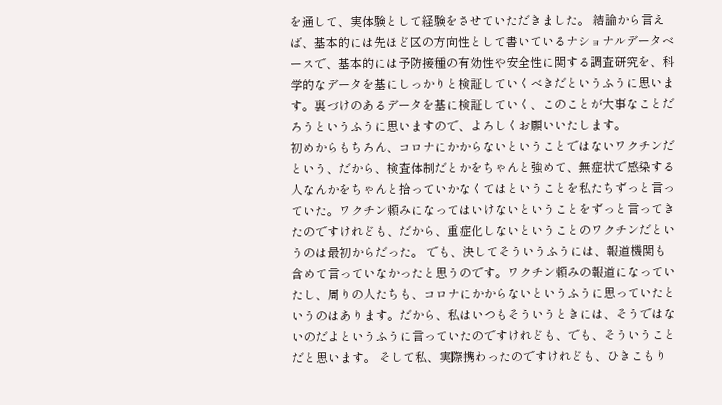を通して、実体験として経験をさせていただきました。 結論から言えば、基本的には先ほど区の方向性として書いているナショナルデータベースで、基本的には予防接種の有効性や安全性に関する調査研究を、科学的なデータを基にしっかりと検証していくべきだというふうに思います。裏づけのあるデータを基に検証していく、このことが大事なことだろうというふうに思いますので、よろしくお願いいたします。
初めからもちろん、コロナにかからないということではないワクチンだという、だから、検査体制だとかをちゃんと強めて、無症状で感染する人なんかをちゃんと拾っていかなくてはということを私たちずっと言っていた。ワクチン頼みになってはいけないということをずっと言ってきたのですけれども、だから、重症化しないということのワクチンだというのは最初からだった。 でも、決してそういうふうには、報道機関も含めて言っていなかったと思うのです。ワクチン頼みの報道になっていたし、周りの人たちも、コロナにかからないというふうに思っていたというのはあります。だから、私はいつもそういうときには、そうではないのだよというふうに言っていたのですけれども、でも、そういうことだと思います。 そして私、実際携わったのですけれども、ひきこもり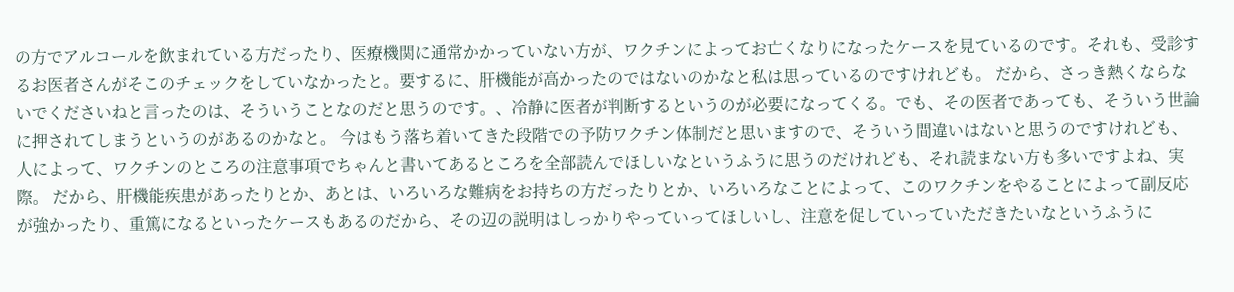の方でアルコールを飲まれている方だったり、医療機関に通常かかっていない方が、ワクチンによってお亡くなりになったケースを見ているのです。それも、受診するお医者さんがそこのチェックをしていなかったと。要するに、肝機能が高かったのではないのかなと私は思っているのですけれども。 だから、さっき熱くならないでくださいねと言ったのは、そういうことなのだと思うのです。、冷静に医者が判断するというのが必要になってくる。でも、その医者であっても、そういう世論に押されてしまうというのがあるのかなと。 今はもう落ち着いてきた段階での予防ワクチン体制だと思いますので、そういう間違いはないと思うのですけれども、人によって、ワクチンのところの注意事項でちゃんと書いてあるところを全部読んでほしいなというふうに思うのだけれども、それ読まない方も多いですよね、実際。 だから、肝機能疾患があったりとか、あとは、いろいろな難病をお持ちの方だったりとか、いろいろなことによって、このワクチンをやることによって副反応が強かったり、重篤になるといったケースもあるのだから、その辺の説明はしっかりやっていってほしいし、注意を促していっていただきたいなというふうに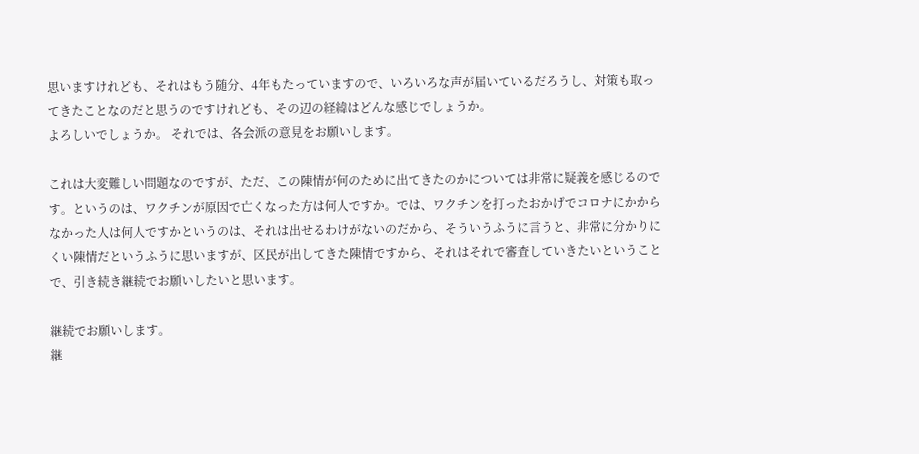思いますけれども、それはもう随分、4年もたっていますので、いろいろな声が届いているだろうし、対策も取ってきたことなのだと思うのですけれども、その辺の経緯はどんな感じでしょうか。
よろしいでしょうか。 それでは、各会派の意見をお願いします。

これは大変難しい問題なのですが、ただ、この陳情が何のために出てきたのかについては非常に疑義を感じるのです。というのは、ワクチンが原因で亡くなった方は何人ですか。では、ワクチンを打ったおかげでコロナにかからなかった人は何人ですかというのは、それは出せるわけがないのだから、そういうふうに言うと、非常に分かりにくい陳情だというふうに思いますが、区民が出してきた陳情ですから、それはそれで審査していきたいということで、引き続き継続でお願いしたいと思います。

継続でお願いします。
継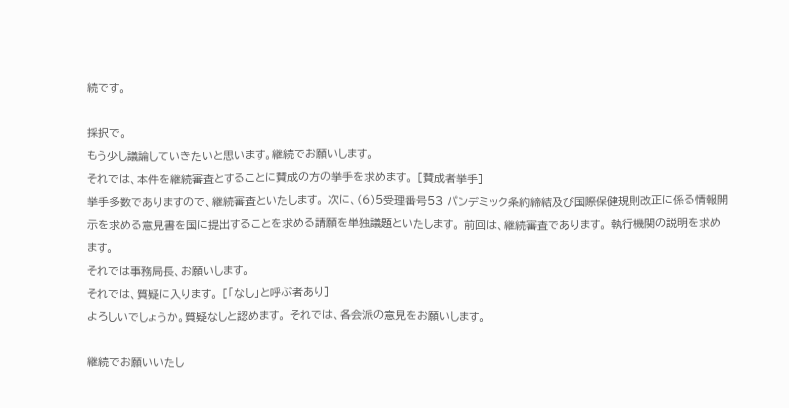続です。

採択で。
もう少し議論していきたいと思います。継続でお願いします。
それでは、本件を継続審査とすることに賛成の方の挙手を求めます。 [賛成者挙手]
挙手多数でありますので、継続審査といたします。 次に、(6)5受理番号53 パンデミック条約締結及び国際保健規則改正に係る情報開示を求める意見書を国に提出することを求める請願を単独議題といたします。 前回は、継続審査であります。 執行機関の説明を求めます。
それでは事務局長、お願いします。
それでは、質疑に入ります。 [「なし」と呼ぶ者あり]
よろしいでしょうか。質疑なしと認めます。 それでは、各会派の意見をお願いします。

継続でお願いいたし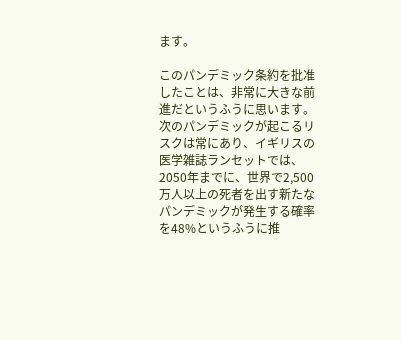ます。

このパンデミック条約を批准したことは、非常に大きな前進だというふうに思います。次のパンデミックが起こるリスクは常にあり、イギリスの医学雑誌ランセットでは、2050年までに、世界で2,500万人以上の死者を出す新たなパンデミックが発生する確率を48%というふうに推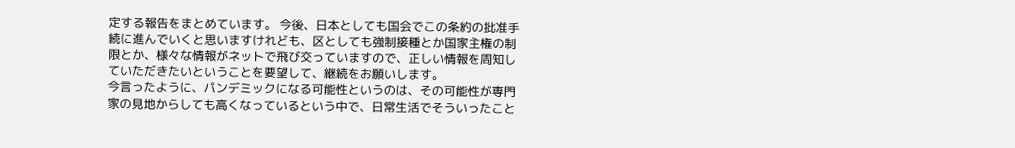定する報告をまとめています。 今後、日本としても国会でこの条約の批准手続に進んでいくと思いますけれども、区としても強制接種とか国家主権の制限とか、様々な情報がネットで飛び交っていますので、正しい情報を周知していただきたいということを要望して、継続をお願いします。
今言ったように、パンデミックになる可能性というのは、その可能性が専門家の見地からしても高くなっているという中で、日常生活でそういったこと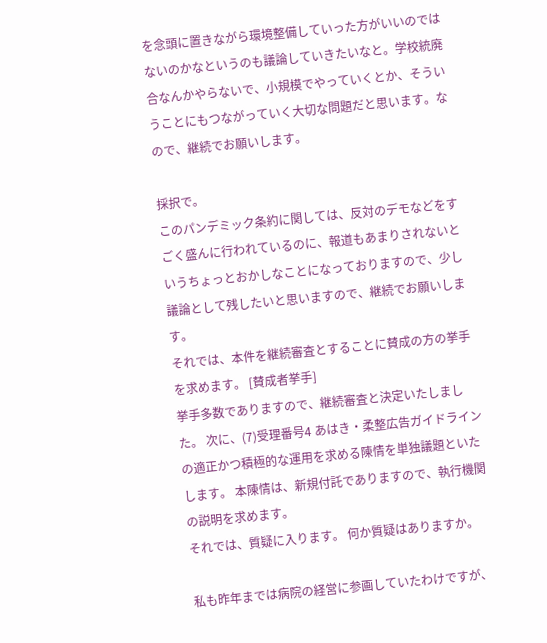を念頭に置きながら環境整備していった方がいいのではないのかなというのも議論していきたいなと。学校統廃合なんかやらないで、小規模でやっていくとか、そういうことにもつながっていく大切な問題だと思います。なので、継続でお願いします。

採択で。
このパンデミック条約に関しては、反対のデモなどをすごく盛んに行われているのに、報道もあまりされないというちょっとおかしなことになっておりますので、少し議論として残したいと思いますので、継続でお願いします。
それでは、本件を継続審査とすることに賛成の方の挙手を求めます。 [賛成者挙手]
挙手多数でありますので、継続審査と決定いたしました。 次に、(7)受理番号4 あはき・柔整広告ガイドラインの適正かつ積極的な運用を求める陳情を単独議題といたします。 本陳情は、新規付託でありますので、執行機関の説明を求めます。
それでは、質疑に入ります。 何か質疑はありますか。

私も昨年までは病院の経営に参画していたわけですが、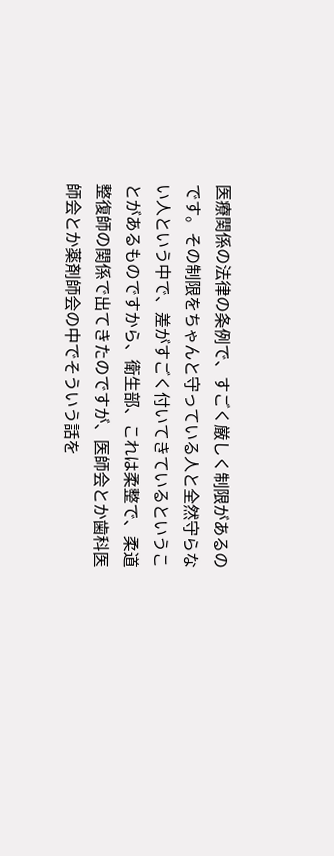医療関係の法律の条例で、すごく厳しく制限があるのです。その制限をちゃんと守っている人と全然守らない人という中で、差がすごく付いてきているということがあるものですから、衛生部、これは柔整で、柔道整復師の関係で出てきたのですが、医師会とか歯科医師会とか薬剤師会の中でそういう話を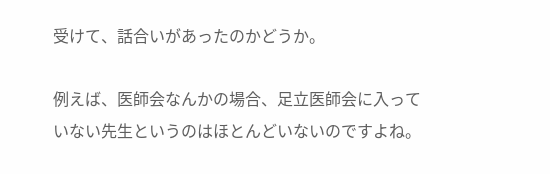受けて、話合いがあったのかどうか。

例えば、医師会なんかの場合、足立医師会に入っていない先生というのはほとんどいないのですよね。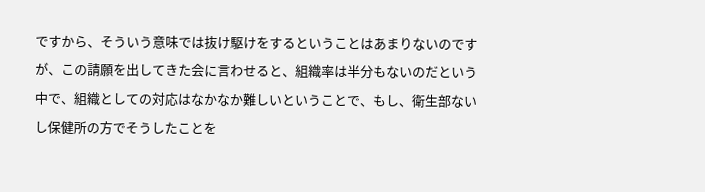ですから、そういう意味では抜け駆けをするということはあまりないのですが、この請願を出してきた会に言わせると、組織率は半分もないのだという中で、組織としての対応はなかなか難しいということで、もし、衛生部ないし保健所の方でそうしたことを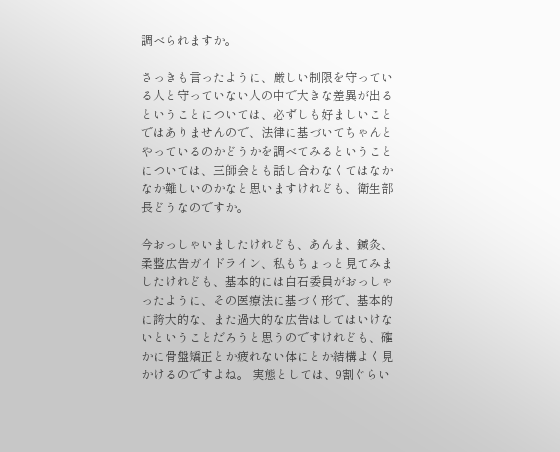調べられますか。

さっきも言ったように、厳しい制限を守っている人と守っていない人の中で大きな差異が出るということについては、必ずしも好ましいことではありませんので、法律に基づいてちゃんとやっているのかどうかを調べてみるということについては、三師会とも話し合わなくてはなかなか難しいのかなと思いますけれども、衛生部長どうなのですか。

今おっしゃいましたけれども、あんま、鍼灸、柔整広告ガイドライン、私もちょっと見てみましたけれども、基本的には白石委員がおっしゃったように、その医療法に基づく形で、基本的に誇大的な、また過大的な広告はしてはいけないということだろうと思うのですけれども、確かに骨盤矯正とか疲れない体にとか結構よく見かけるのですよね。 実態としては、9割ぐらい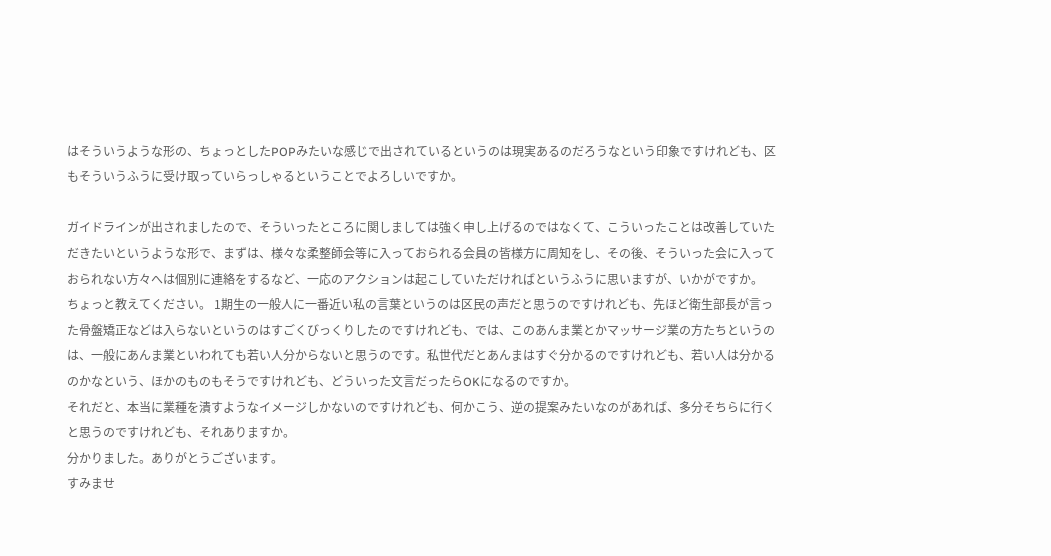はそういうような形の、ちょっとしたPOPみたいな感じで出されているというのは現実あるのだろうなという印象ですけれども、区もそういうふうに受け取っていらっしゃるということでよろしいですか。

ガイドラインが出されましたので、そういったところに関しましては強く申し上げるのではなくて、こういったことは改善していただきたいというような形で、まずは、様々な柔整師会等に入っておられる会員の皆様方に周知をし、その後、そういった会に入っておられない方々へは個別に連絡をするなど、一応のアクションは起こしていただければというふうに思いますが、いかがですか。
ちょっと教えてください。 1期生の一般人に一番近い私の言葉というのは区民の声だと思うのですけれども、先ほど衛生部長が言った骨盤矯正などは入らないというのはすごくびっくりしたのですけれども、では、このあんま業とかマッサージ業の方たちというのは、一般にあんま業といわれても若い人分からないと思うのです。私世代だとあんまはすぐ分かるのですけれども、若い人は分かるのかなという、ほかのものもそうですけれども、どういった文言だったらOKになるのですか。
それだと、本当に業種を潰すようなイメージしかないのですけれども、何かこう、逆の提案みたいなのがあれば、多分そちらに行くと思うのですけれども、それありますか。
分かりました。ありがとうございます。
すみませ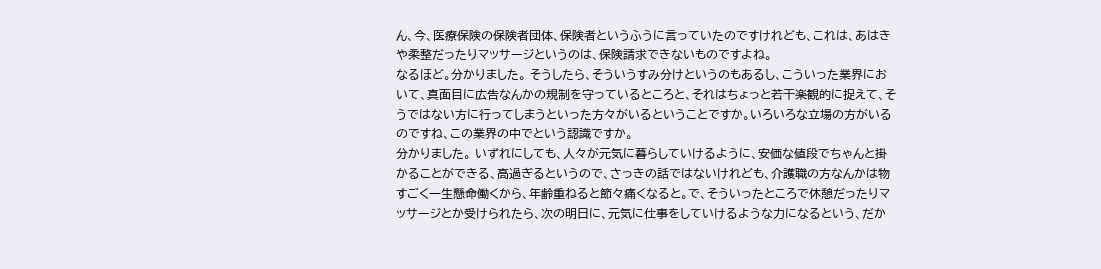ん、今、医療保険の保険者団体、保険者というふうに言っていたのですけれども、これは、あはきや柔整だったりマッサージというのは、保険請求できないものですよね。
なるほど。分かりました。 そうしたら、そういうすみ分けというのもあるし、こういった業界において、真面目に広告なんかの規制を守っているところと、それはちょっと若干楽観的に捉えて、そうではない方に行ってしまうといった方々がいるということですか。いろいろな立場の方がいるのですね、この業界の中でという認識ですか。
分かりました。 いずれにしても、人々が元気に暮らしていけるように、安価な値段でちゃんと掛かることができる、高過ぎるというので、さっきの話ではないけれども、介護職の方なんかは物すごく一生懸命働くから、年齢重ねると節々痛くなると。で、そういったところで休憩だったりマッサージとか受けられたら、次の明日に、元気に仕事をしていけるような力になるという、だか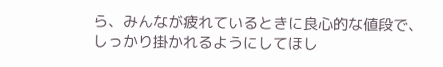ら、みんなが疲れているときに良心的な値段で、しっかり掛かれるようにしてほし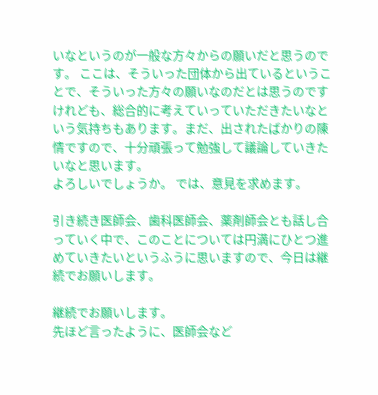いなというのが一般な方々からの願いだと思うのです。 ここは、そういった団体から出ているということで、そういった方々の願いなのだとは思うのですけれども、総合的に考えていっていただきたいなという気持ちもあります。まだ、出されたばかりの陳情ですので、十分頑張って勉強して議論していきたいなと思います。
よろしいでしょうか。 では、意見を求めます。

引き続き医師会、歯科医師会、薬剤師会とも話し合っていく中で、このことについては円満にひとつ進めていきたいというふうに思いますので、今日は継続でお願いします。

継続でお願いします。
先ほど言ったように、医師会など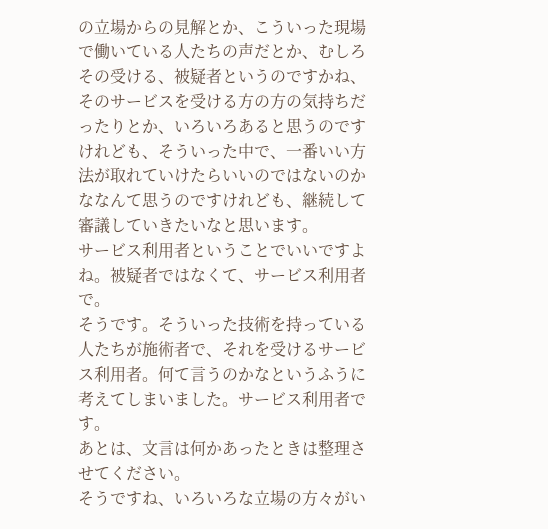の立場からの見解とか、こういった現場で働いている人たちの声だとか、むしろその受ける、被疑者というのですかね、そのサービスを受ける方の方の気持ちだったりとか、いろいろあると思うのですけれども、そういった中で、一番いい方法が取れていけたらいいのではないのかななんて思うのですけれども、継続して審議していきたいなと思います。
サービス利用者ということでいいですよね。被疑者ではなくて、サービス利用者で。
そうです。そういった技術を持っている人たちが施術者で、それを受けるサービス利用者。何て言うのかなというふうに考えてしまいました。サービス利用者です。
あとは、文言は何かあったときは整理させてください。
そうですね、いろいろな立場の方々がい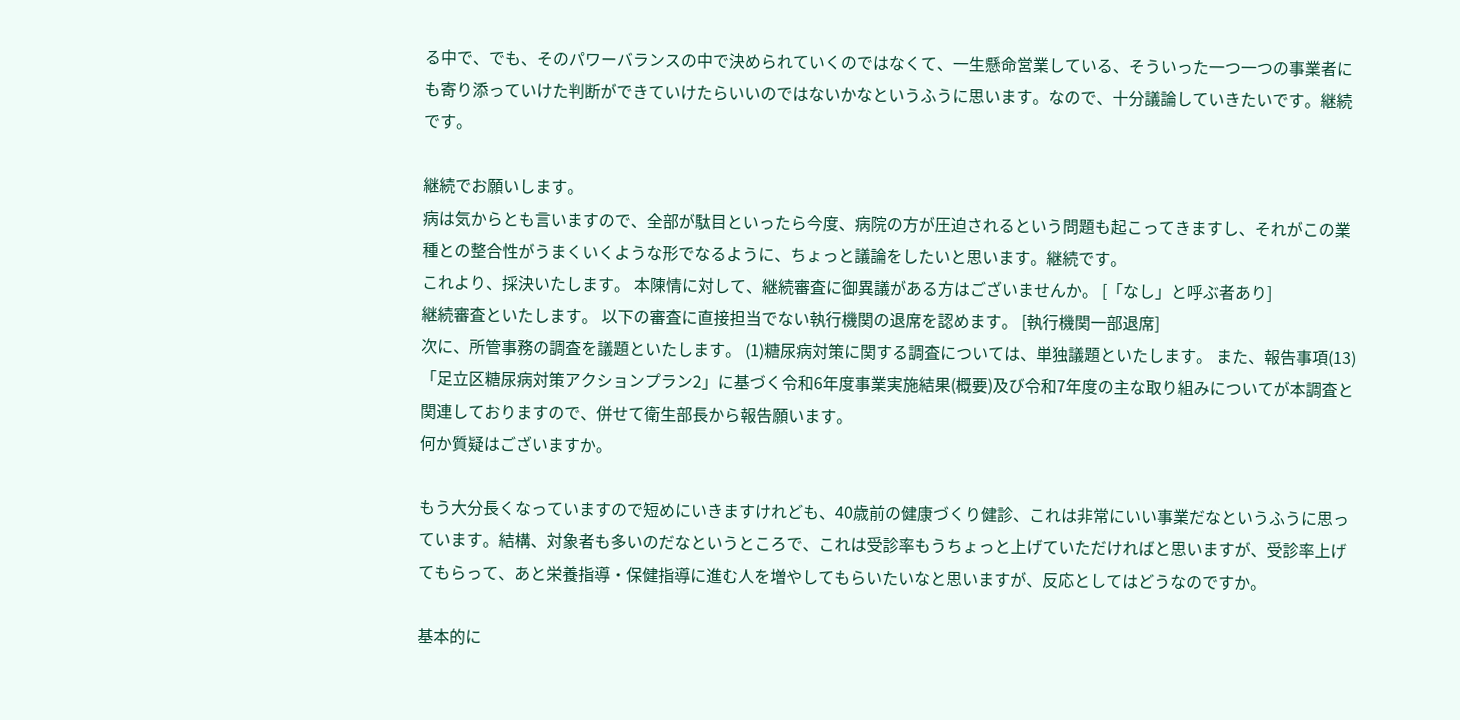る中で、でも、そのパワーバランスの中で決められていくのではなくて、一生懸命営業している、そういった一つ一つの事業者にも寄り添っていけた判断ができていけたらいいのではないかなというふうに思います。なので、十分議論していきたいです。継続です。

継続でお願いします。
病は気からとも言いますので、全部が駄目といったら今度、病院の方が圧迫されるという問題も起こってきますし、それがこの業種との整合性がうまくいくような形でなるように、ちょっと議論をしたいと思います。継続です。
これより、採決いたします。 本陳情に対して、継続審査に御異議がある方はございませんか。 [「なし」と呼ぶ者あり]
継続審査といたします。 以下の審査に直接担当でない執行機関の退席を認めます。 [執行機関一部退席]
次に、所管事務の調査を議題といたします。 (1)糖尿病対策に関する調査については、単独議題といたします。 また、報告事項(13)「足立区糖尿病対策アクションプラン2」に基づく令和6年度事業実施結果(概要)及び令和7年度の主な取り組みについてが本調査と関連しておりますので、併せて衛生部長から報告願います。
何か質疑はございますか。

もう大分長くなっていますので短めにいきますけれども、40歳前の健康づくり健診、これは非常にいい事業だなというふうに思っています。結構、対象者も多いのだなというところで、これは受診率もうちょっと上げていただければと思いますが、受診率上げてもらって、あと栄養指導・保健指導に進む人を増やしてもらいたいなと思いますが、反応としてはどうなのですか。

基本的に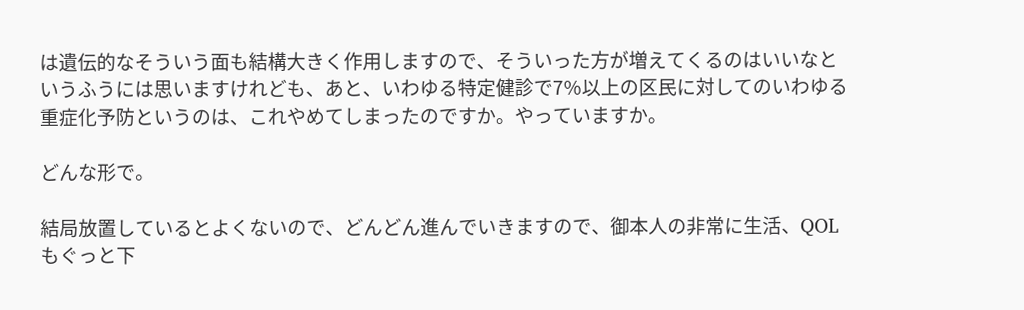は遺伝的なそういう面も結構大きく作用しますので、そういった方が増えてくるのはいいなというふうには思いますけれども、あと、いわゆる特定健診で7%以上の区民に対してのいわゆる重症化予防というのは、これやめてしまったのですか。やっていますか。

どんな形で。

結局放置しているとよくないので、どんどん進んでいきますので、御本人の非常に生活、QOLもぐっと下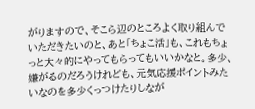がりますので、そこら辺のところよく取り組んでいただきたいのと、あと「ちょこ活」も、これもちょっと大々的にやってもらってもいいかなと。多少、嫌がるのだろうけれども、元気応援ポイントみたいなのを多少くっつけたりしなが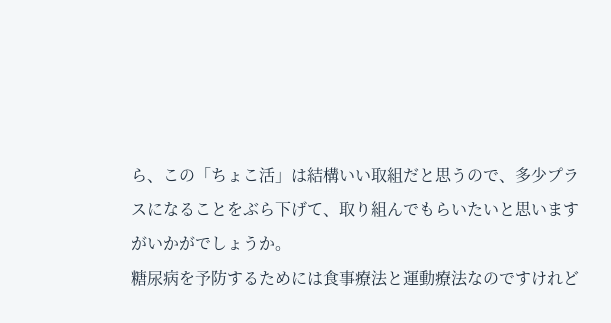ら、この「ちょこ活」は結構いい取組だと思うので、多少プラスになることをぶら下げて、取り組んでもらいたいと思いますがいかがでしょうか。
糖尿病を予防するためには食事療法と運動療法なのですけれど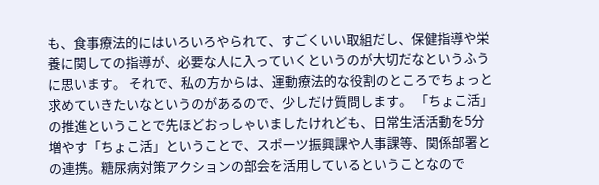も、食事療法的にはいろいろやられて、すごくいい取組だし、保健指導や栄養に関しての指導が、必要な人に入っていくというのが大切だなというふうに思います。 それで、私の方からは、運動療法的な役割のところでちょっと求めていきたいなというのがあるので、少しだけ質問します。 「ちょこ活」の推進ということで先ほどおっしゃいましたけれども、日常生活活動を5分増やす「ちょこ活」ということで、スポーツ振興課や人事課等、関係部署との連携。糖尿病対策アクションの部会を活用しているということなので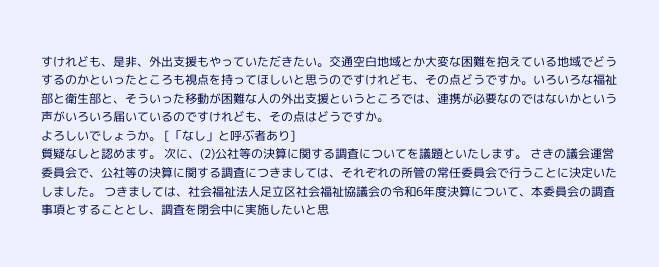すけれども、是非、外出支援もやっていただきたい。交通空白地域とか大変な困難を抱えている地域でどうするのかといったところも視点を持ってほしいと思うのですけれども、その点どうですか。いろいろな福祉部と衛生部と、そういった移動が困難な人の外出支援というところでは、連携が必要なのではないかという声がいろいろ届いているのですけれども、その点はどうですか。
よろしいでしょうか。 [「なし」と呼ぶ者あり]
質疑なしと認めます。 次に、(2)公社等の決算に関する調査についてを議題といたします。 さきの議会運営委員会で、公社等の決算に関する調査につきましては、それぞれの所管の常任委員会で行うことに決定いたしました。 つきましては、社会福祉法人足立区社会福祉協議会の令和6年度決算について、本委員会の調査事項とすることとし、調査を閉会中に実施したいと思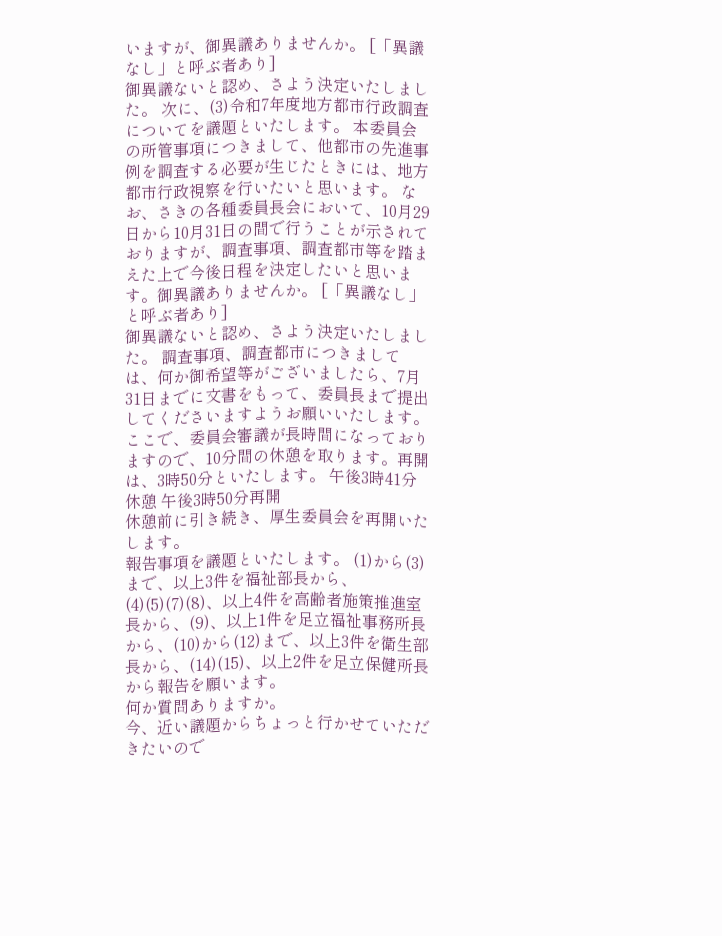いますが、御異議ありませんか。 [「異議なし」と呼ぶ者あり]
御異議ないと認め、さよう決定いたしました。 次に、(3)令和7年度地方都市行政調査についてを議題といたします。 本委員会の所管事項につきまして、他都市の先進事例を調査する必要が生じたときには、地方都市行政視察を行いたいと思います。 なお、さきの各種委員長会において、10月29日から10月31日の間で行うことが示されておりますが、調査事項、調査都市等を踏まえた上で今後日程を決定したいと思います。御異議ありませんか。 [「異議なし」と呼ぶ者あり]
御異議ないと認め、さよう決定いたしました。 調査事項、調査都市につきましては、何か御希望等がございましたら、7月31日までに文書をもって、委員長まで提出してくださいますようお願いいたします。 ここで、委員会審議が長時間になっておりますので、10分間の休憩を取ります。再開は、3時50分といたします。 午後3時41分休憩 午後3時50分再開
休憩前に引き続き、厚生委員会を再開いたします。
報告事項を議題といたします。 (1)から(3)まで、以上3件を福祉部長から、(4)(5)(7)(8)、以上4件を高齢者施策推進室長から、(9)、以上1件を足立福祉事務所長から、(10)から(12)まで、以上3件を衛生部長から、(14)(15)、以上2件を足立保健所長から報告を願います。
何か質問ありますか。
今、近い議題からちょっと行かせていただきたいので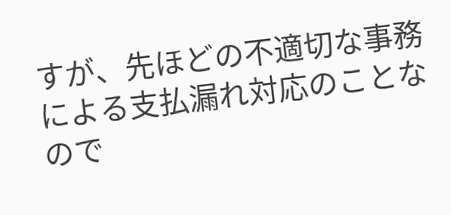すが、先ほどの不適切な事務による支払漏れ対応のことなので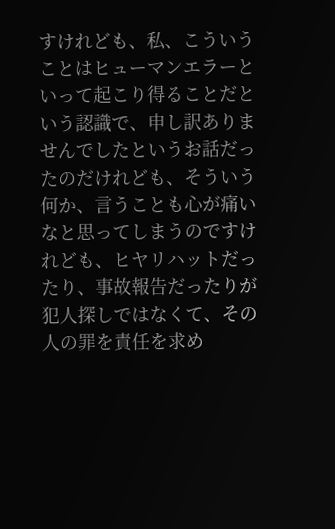すけれども、私、こういうことはヒューマンエラーといって起こり得ることだという認識で、申し訳ありませんでしたというお話だったのだけれども、そういう何か、言うことも心が痛いなと思ってしまうのですけれども、ヒヤリハットだったり、事故報告だったりが犯人探しではなくて、その人の罪を責任を求め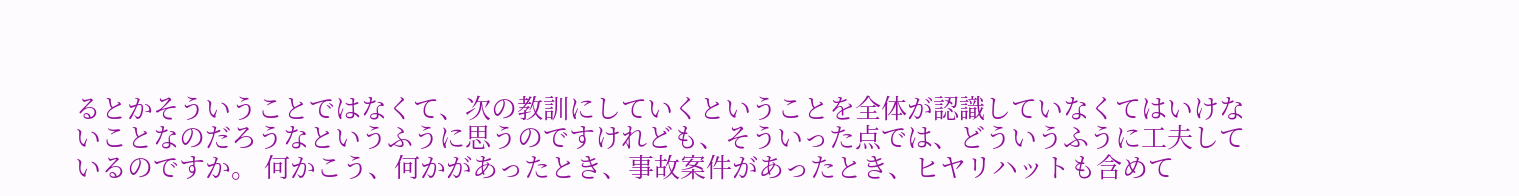るとかそういうことではなくて、次の教訓にしていくということを全体が認識していなくてはいけないことなのだろうなというふうに思うのですけれども、そういった点では、どういうふうに工夫しているのですか。 何かこう、何かがあったとき、事故案件があったとき、ヒヤリハットも含めて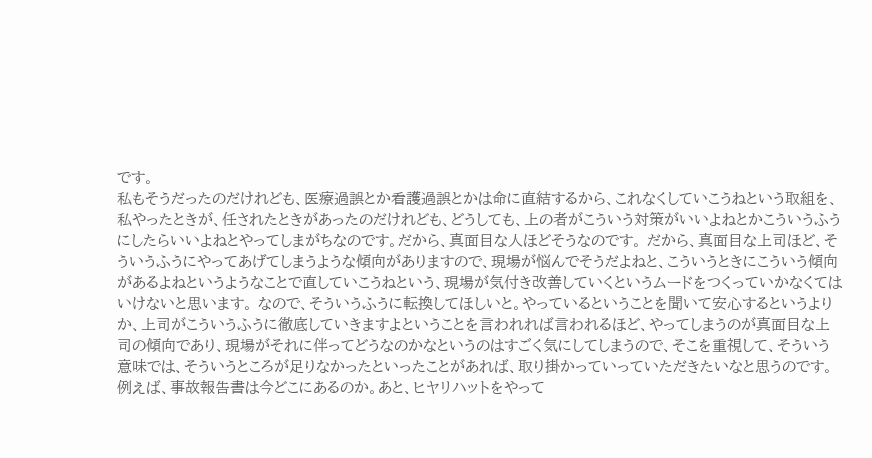です。
私もそうだったのだけれども、医療過誤とか看護過誤とかは命に直結するから、これなくしていこうねという取組を、私やったときが、任されたときがあったのだけれども、どうしても、上の者がこういう対策がいいよねとかこういうふうにしたらいいよねとやってしまがちなのです。だから、真面目な人ほどそうなのです。 だから、真面目な上司ほど、そういうふうにやってあげてしまうような傾向がありますので、現場が悩んでそうだよねと、こういうときにこういう傾向があるよねというようなことで直していこうねという、現場が気付き改善していくというムードをつくっていかなくてはいけないと思います。 なので、そういうふうに転換してほしいと。やっているということを聞いて安心するというよりか、上司がこういうふうに徹底していきますよということを言われれば言われるほど、やってしまうのが真面目な上司の傾向であり、現場がそれに伴ってどうなのかなというのはすごく気にしてしまうので、そこを重視して、そういう意味では、そういうところが足りなかったといったことがあれば、取り掛かっていっていただきたいなと思うのです。 例えば、事故報告書は今どこにあるのか。あと、ヒヤリハットをやって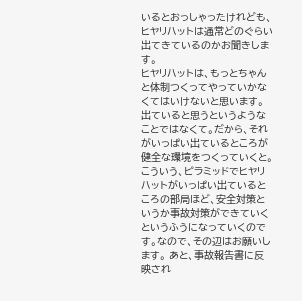いるとおっしゃったけれども、ヒヤリハットは通常どのぐらい出てきているのかお聞きします。
ヒヤリハットは、もっとちゃんと体制つくってやっていかなくてはいけないと思います。出ていると思うというようなことではなくて。だから、それがいっぱい出ているところが健全な環境をつくっていくと。こういう、ピラミッドでヒヤリハットがいっぱい出ているところの部局ほど、安全対策というか事故対策ができていくというふうになっていくのです。なので、その辺はお願いします。 あと、事故報告書に反映され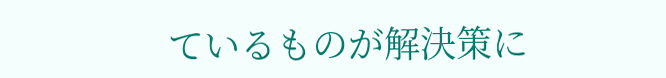ているものが解決策に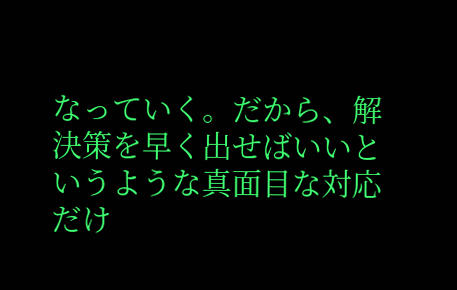なっていく。だから、解決策を早く出せばいいというような真面目な対応だけ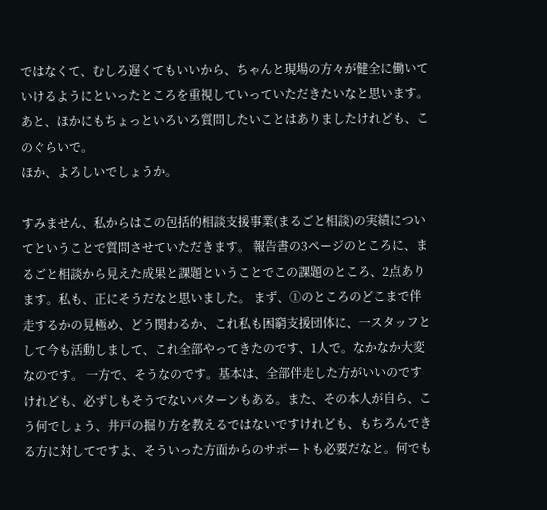ではなくて、むしろ遅くてもいいから、ちゃんと現場の方々が健全に働いていけるようにといったところを重視していっていただきたいなと思います。 あと、ほかにもちょっといろいろ質問したいことはありましたけれども、このぐらいで。
ほか、よろしいでしょうか。

すみません、私からはこの包括的相談支援事業(まるごと相談)の実績についてということで質問させていただきます。 報告書の3ページのところに、まるごと相談から見えた成果と課題ということでこの課題のところ、2点あります。私も、正にそうだなと思いました。 まず、①のところのどこまで伴走するかの見極め、どう関わるか、これ私も困窮支援団体に、一スタッフとして今も活動しまして、これ全部やってきたのです、1人で。なかなか大変なのです。 一方で、そうなのです。基本は、全部伴走した方がいいのですけれども、必ずしもそうでないパターンもある。また、その本人が自ら、こう何でしょう、井戸の掘り方を教えるではないですけれども、もちろんできる方に対してですよ、そういった方面からのサポートも必要だなと。何でも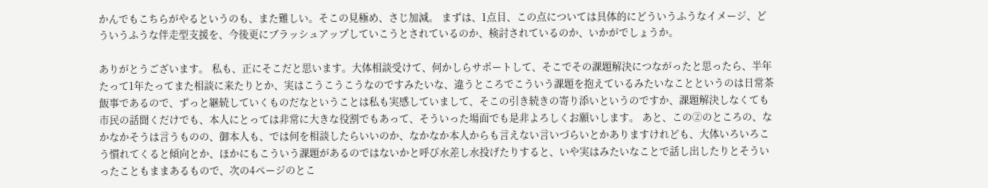かんでもこちらがやるというのも、また難しい。そこの見極め、さじ加減。 まずは、1点目、この点については具体的にどういうふうなイメージ、どういうふうな伴走型支援を、今後更にブラッシュアップしていこうとされているのか、検討されているのか、いかがでしょうか。

ありがとうございます。 私も、正にそこだと思います。大体相談受けて、何かしらサポートして、そこでその課題解決につながったと思ったら、半年たって1年たってまた相談に来たりとか、実はこうこうこうなのですみたいな、違うところでこういう課題を抱えているみたいなことというのは日常茶飯事であるので、ずっと継続していくものだなということは私も実感していまして、そこの引き続きの寄り添いというのですか、課題解決しなくても市民の話聞くだけでも、本人にとっては非常に大きな役割でもあって、そういった場面でも是非よろしくお願いします。 あと、この②のところの、なかなかそうは言うものの、御本人も、では何を相談したらいいのか、なかなか本人からも言えない言いづらいとかありますけれども、大体いろいろこう慣れてくると傾向とか、ほかにもこういう課題があるのではないかと呼び水差し水投げたりすると、いや実はみたいなことで話し出したりとそういったこともままあるもので、次の4ページのとこ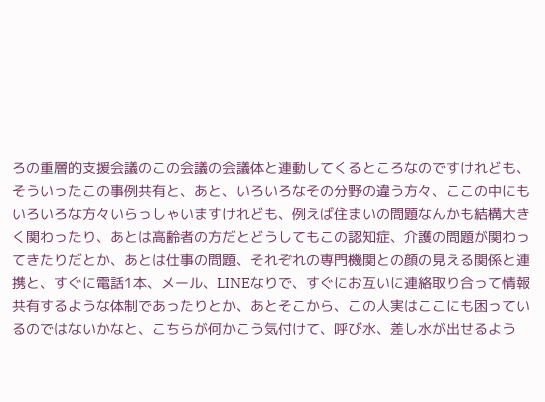ろの重層的支援会議のこの会議の会議体と連動してくるところなのですけれども、そういったこの事例共有と、あと、いろいろなその分野の違う方々、ここの中にもいろいろな方々いらっしゃいますけれども、例えば住まいの問題なんかも結構大きく関わったり、あとは高齢者の方だとどうしてもこの認知症、介護の問題が関わってきたりだとか、あとは仕事の問題、それぞれの専門機関との顔の見える関係と連携と、すぐに電話1本、メール、LINEなりで、すぐにお互いに連絡取り合って情報共有するような体制であったりとか、あとそこから、この人実はここにも困っているのではないかなと、こちらが何かこう気付けて、呼び水、差し水が出せるよう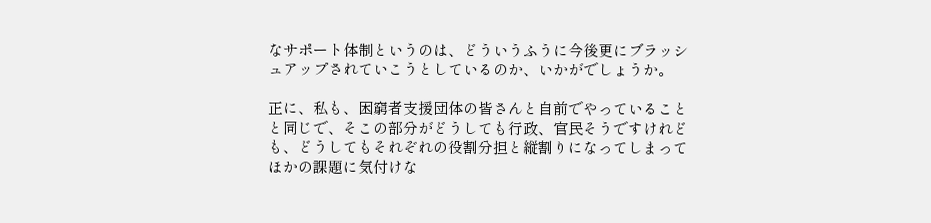なサポート体制というのは、どういうふうに今後更にブラッシュアップされていこうとしているのか、いかがでしょうか。

正に、私も、困窮者支援団体の皆さんと自前でやっていることと同じで、そこの部分がどうしても行政、官民そうですけれども、どうしてもそれぞれの役割分担と縦割りになってしまってほかの課題に気付けな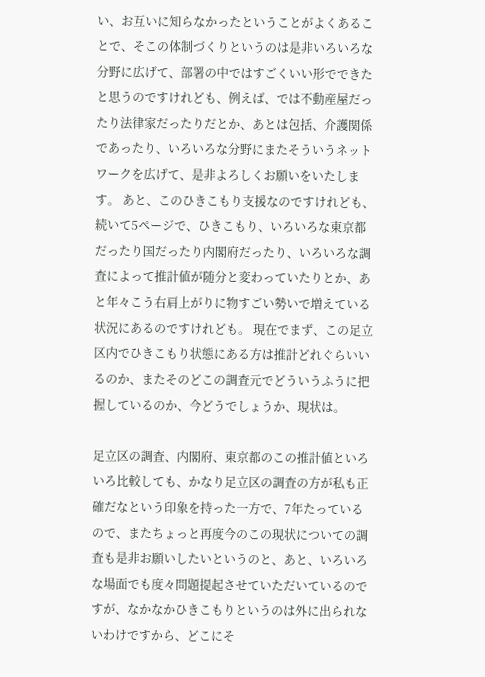い、お互いに知らなかったということがよくあることで、そこの体制づくりというのは是非いろいろな分野に広げて、部署の中ではすごくいい形でできたと思うのですけれども、例えば、では不動産屋だったり法律家だったりだとか、あとは包括、介護関係であったり、いろいろな分野にまたそういうネットワークを広げて、是非よろしくお願いをいたします。 あと、このひきこもり支援なのですけれども、続いて5ページで、ひきこもり、いろいろな東京都だったり国だったり内閣府だったり、いろいろな調査によって推計値が随分と変わっていたりとか、あと年々こう右肩上がりに物すごい勢いで増えている状況にあるのですけれども。 現在でまず、この足立区内でひきこもり状態にある方は推計どれぐらいいるのか、またそのどこの調査元でどういうふうに把握しているのか、今どうでしょうか、現状は。

足立区の調査、内閣府、東京都のこの推計値といろいろ比較しても、かなり足立区の調査の方が私も正確だなという印象を持った一方で、7年たっているので、またちょっと再度今のこの現状についての調査も是非お願いしたいというのと、あと、いろいろな場面でも度々問題提起させていただいているのですが、なかなかひきこもりというのは外に出られないわけですから、どこにそ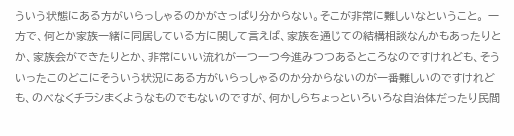ういう状態にある方がいらっしゃるのかがさっぱり分からない。そこが非常に難しいなということ。 一方で、何とか家族一緒に同居している方に関して言えば、家族を通じての結構相談なんかもあったりとか、家族会ができたりとか、非常にいい流れが一つ一つ今進みつつあるところなのですけれども、そういったこのどこにそういう状況にある方がいらっしゃるのか分からないのが一番難しいのですけれども、のべなくチラシまくようなものでもないのですが、何かしらちょっといろいろな自治体だったり民間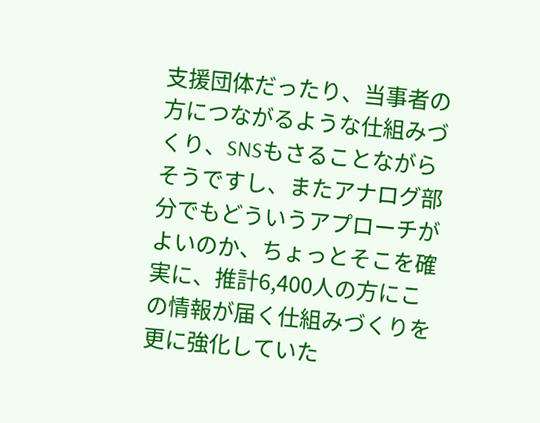支援団体だったり、当事者の方につながるような仕組みづくり、SNSもさることながらそうですし、またアナログ部分でもどういうアプローチがよいのか、ちょっとそこを確実に、推計6,400人の方にこの情報が届く仕組みづくりを更に強化していた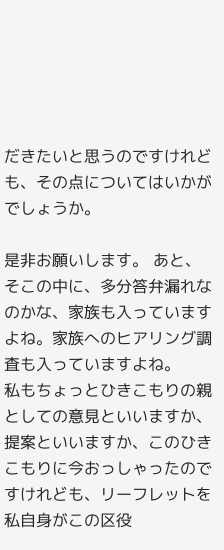だきたいと思うのですけれども、その点についてはいかがでしょうか。

是非お願いします。 あと、そこの中に、多分答弁漏れなのかな、家族も入っていますよね。家族へのヒアリング調査も入っていますよね。
私もちょっとひきこもりの親としての意見といいますか、提案といいますか、このひきこもりに今おっしゃったのですけれども、リーフレットを私自身がこの区役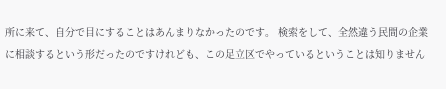所に来て、自分で目にすることはあんまりなかったのです。 検索をして、全然違う民間の企業に相談するという形だったのですけれども、この足立区でやっているということは知りません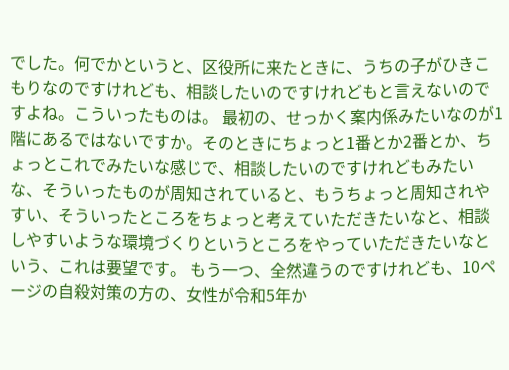でした。何でかというと、区役所に来たときに、うちの子がひきこもりなのですけれども、相談したいのですけれどもと言えないのですよね。こういったものは。 最初の、せっかく案内係みたいなのが1階にあるではないですか。そのときにちょっと1番とか2番とか、ちょっとこれでみたいな感じで、相談したいのですけれどもみたいな、そういったものが周知されていると、もうちょっと周知されやすい、そういったところをちょっと考えていただきたいなと、相談しやすいような環境づくりというところをやっていただきたいなという、これは要望です。 もう一つ、全然違うのですけれども、10ページの自殺対策の方の、女性が令和5年か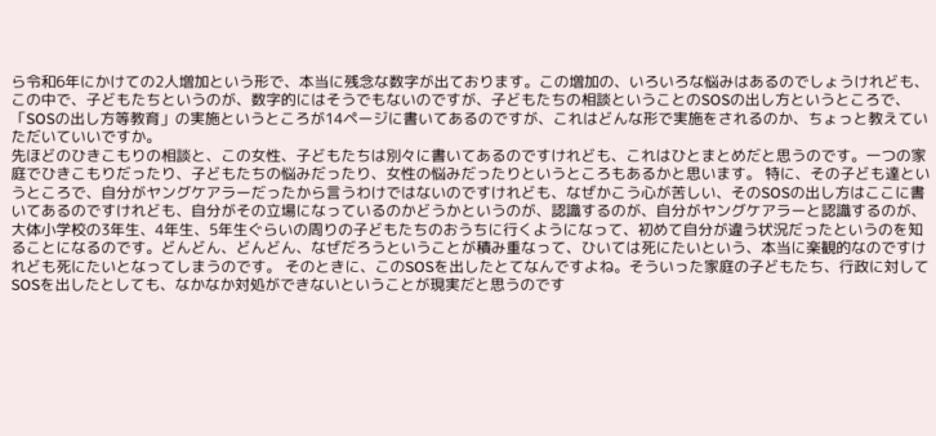ら令和6年にかけての2人増加という形で、本当に残念な数字が出ております。この増加の、いろいろな悩みはあるのでしょうけれども、この中で、子どもたちというのが、数字的にはそうでもないのですが、子どもたちの相談ということのSOSの出し方というところで、「SOSの出し方等教育」の実施というところが14ページに書いてあるのですが、これはどんな形で実施をされるのか、ちょっと教えていただいていいですか。
先ほどのひきこもりの相談と、この女性、子どもたちは別々に書いてあるのですけれども、これはひとまとめだと思うのです。一つの家庭でひきこもりだったり、子どもたちの悩みだったり、女性の悩みだったりというところもあるかと思います。 特に、その子ども達というところで、自分がヤングケアラーだったから言うわけではないのですけれども、なぜかこう心が苦しい、そのSOSの出し方はここに書いてあるのですけれども、自分がその立場になっているのかどうかというのが、認識するのが、自分がヤングケアラーと認識するのが、大体小学校の3年生、4年生、5年生ぐらいの周りの子どもたちのおうちに行くようになって、初めて自分が違う状況だったというのを知ることになるのです。どんどん、どんどん、なぜだろうということが積み重なって、ひいては死にたいという、本当に楽観的なのですけれども死にたいとなってしまうのです。 そのときに、このSOSを出したとてなんですよね。そういった家庭の子どもたち、行政に対してSOSを出したとしても、なかなか対処ができないということが現実だと思うのです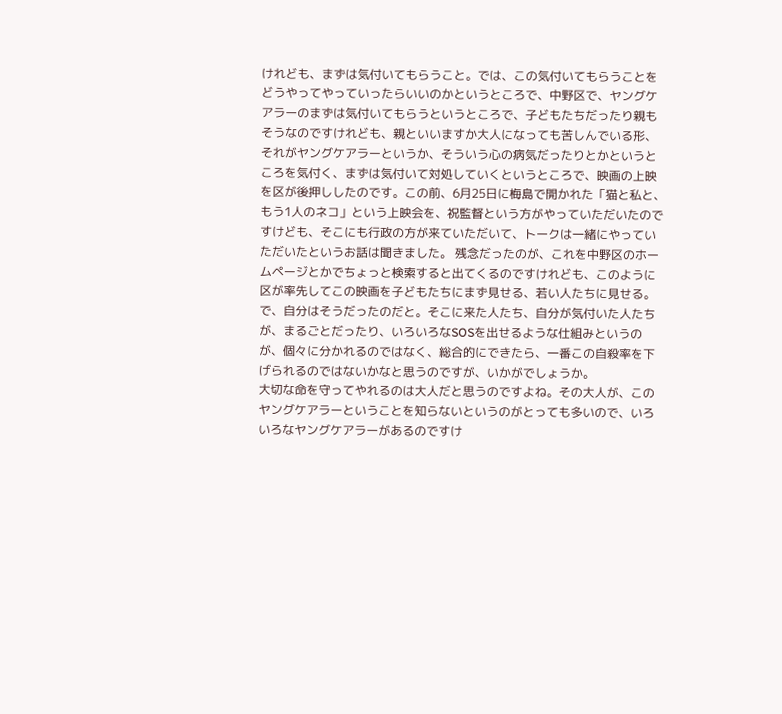けれども、まずは気付いてもらうこと。では、この気付いてもらうことをどうやってやっていったらいいのかというところで、中野区で、ヤングケアラーのまずは気付いてもらうというところで、子どもたちだったり親もそうなのですけれども、親といいますか大人になっても苦しんでいる形、それがヤングケアラーというか、そういう心の病気だったりとかというところを気付く、まずは気付いて対処していくというところで、映画の上映を区が後押ししたのです。この前、6月25日に梅島で開かれた「猫と私と、もう1人のネコ」という上映会を、祝監督という方がやっていただいたのですけども、そこにも行政の方が来ていただいて、トークは一緒にやっていただいたというお話は聞きました。 残念だったのが、これを中野区のホームページとかでちょっと検索すると出てくるのですけれども、このように区が率先してこの映画を子どもたちにまず見せる、若い人たちに見せる。で、自分はそうだったのだと。そこに来た人たち、自分が気付いた人たちが、まるごとだったり、いろいろなSOSを出せるような仕組みというのが、個々に分かれるのではなく、総合的にできたら、一番この自殺率を下げられるのではないかなと思うのですが、いかがでしょうか。
大切な命を守ってやれるのは大人だと思うのですよね。その大人が、このヤングケアラーということを知らないというのがとっても多いので、いろいろなヤングケアラーがあるのですけ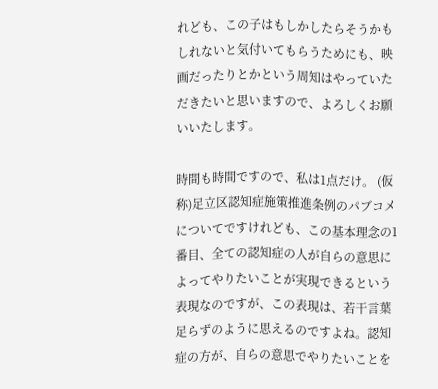れども、この子はもしかしたらそうかもしれないと気付いてもらうためにも、映画だったりとかという周知はやっていただきたいと思いますので、よろしくお願いいたします。

時間も時間ですので、私は1点だけ。 (仮称)足立区認知症施策推進条例のパブコメについてですけれども、この基本理念の1番目、全ての認知症の人が自らの意思によってやりたいことが実現できるという表現なのですが、この表現は、若干言葉足らずのように思えるのですよね。認知症の方が、自らの意思でやりたいことを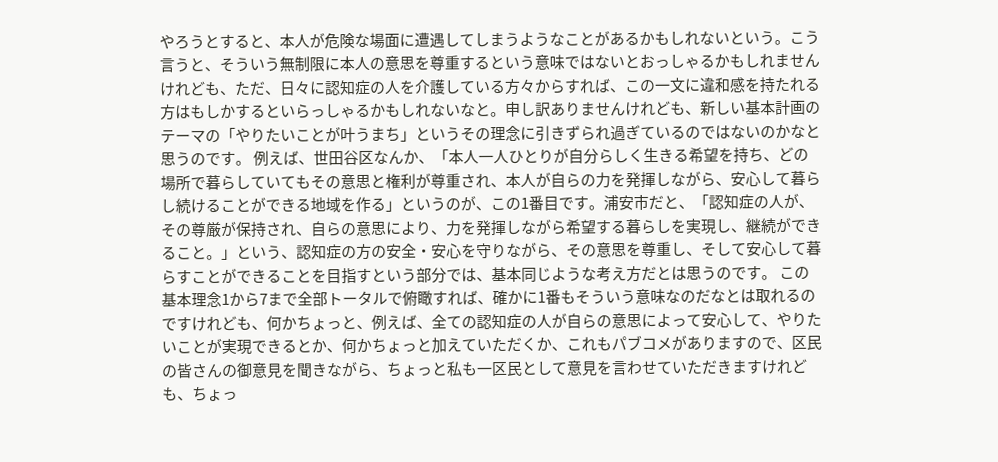やろうとすると、本人が危険な場面に遭遇してしまうようなことがあるかもしれないという。こう言うと、そういう無制限に本人の意思を尊重するという意味ではないとおっしゃるかもしれませんけれども、ただ、日々に認知症の人を介護している方々からすれば、この一文に違和感を持たれる方はもしかするといらっしゃるかもしれないなと。申し訳ありませんけれども、新しい基本計画のテーマの「やりたいことが叶うまち」というその理念に引きずられ過ぎているのではないのかなと思うのです。 例えば、世田谷区なんか、「本人一人ひとりが自分らしく生きる希望を持ち、どの場所で暮らしていてもその意思と権利が尊重され、本人が自らの力を発揮しながら、安心して暮らし続けることができる地域を作る」というのが、この1番目です。浦安市だと、「認知症の人が、その尊厳が保持され、自らの意思により、力を発揮しながら希望する暮らしを実現し、継続ができること。」という、認知症の方の安全・安心を守りながら、その意思を尊重し、そして安心して暮らすことができることを目指すという部分では、基本同じような考え方だとは思うのです。 この基本理念1から7まで全部トータルで俯瞰すれば、確かに1番もそういう意味なのだなとは取れるのですけれども、何かちょっと、例えば、全ての認知症の人が自らの意思によって安心して、やりたいことが実現できるとか、何かちょっと加えていただくか、これもパブコメがありますので、区民の皆さんの御意見を聞きながら、ちょっと私も一区民として意見を言わせていただきますけれども、ちょっ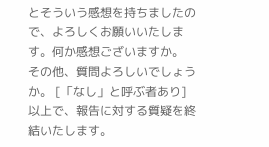とそういう感想を持ちましたので、よろしくお願いいたします。何か感想ございますか。
その他、質問よろしいでしょうか。 [「なし」と呼ぶ者あり]
以上で、報告に対する質疑を終結いたします。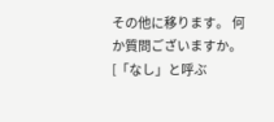その他に移ります。 何か質問ございますか。 [「なし」と呼ぶ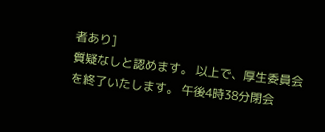者あり]
質疑なしと認めます。 以上で、厚生委員会を終了いたします。 午後4時38分閉会